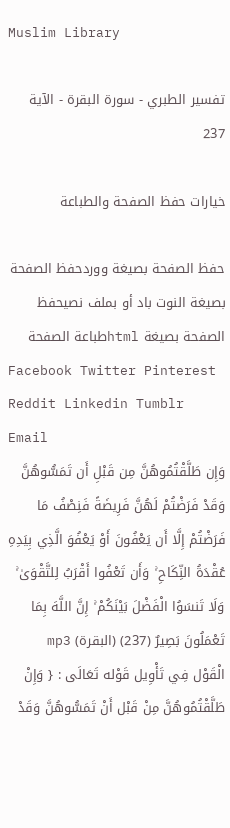Muslim Library

تفسير الطبري - سورة البقرة - الآية 237

خيارات حفظ الصفحة والطباعة

حفظ الصفحة بصيغة ووردحفظ الصفحة بصيغة النوت باد أو بملف نصيحفظ الصفحة بصيغة htmlطباعة الصفحة
Facebook Twitter Pinterest Reddit Linkedin Tumblr Email
وَإِن طَلَّقْتُمُوهُنَّ مِن قَبْلِ أَن تَمَسُّوهُنَّ وَقَدْ فَرَضْتُمْ لَهُنَّ فَرِيضَةً فَنِصْفُ مَا فَرَضْتُمْ إِلَّا أَن يَعْفُونَ أَوْ يَعْفُوَ الَّذِي بِيَدِهِ عُقْدَةُ النِّكَاحِ ۚ وَأَن تَعْفُوا أَقْرَبُ لِلتَّقْوَىٰ ۚ وَلَا تَنسَوُا الْفَضْلَ بَيْنَكُمْ ۚ إِنَّ اللَّهَ بِمَا تَعْمَلُونَ بَصِيرٌ (237) (البقرة) mp3
الْقَوْل فِي تَأْوِيل قَوْله تَعَالَى : { وَإِنْ طَلَّقْتُمُوهُنَّ مِنْ قَبْل أَنْ تَمَسُّوهُنَّ وَقَدْ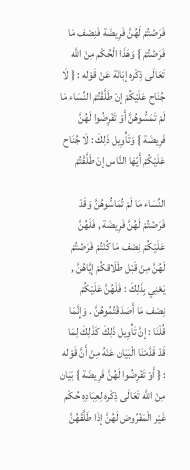فَرَضْتُمْ لَهُنَّ فَرِيضَة فَنِصْف مَا فَرَضْتُمْ } وَهَذَا الْحُكْم مِنْ اللَّه تَعَالَى ذِكْره إبَانَة عَنْ قَوْله : { لَا جُنَاح عَلَيْكُمْ إنْ طَلَّقْتُمْ النِّسَاء مَا لَمْ تَمَسُّوهُنَّ أَوْ تَفْرِضُوا لَهُنَّ فَرِيضَة } وَتَأْوِيل ذَلِكَ : لَا جُنَاح عَلَيْكُمْ أَيّهَا النَّاس إنْ طَلَّقْتُمْ

النِّسَاء مَا لَمْ تُمَاسُّوهُنَّ وَقَدْ فَرَضْتُمْ لَهُنَّ فَرِيضَة , فَلَهُنَّ عَلَيْكُمْ نِصْف مَا كُنْتُمْ فَرَضْتُمْ لَهُنَّ مِنْ قَبْل طَلَاقكُمْ إيَّاهُنَّ , يَعْنِي بِذَلِكَ : فَلَهُنَّ عَلَيْكُمْ نِصْف مَا أَصَدَقْتُمُوهُنَّ . وَإِنَّمَا قُلْنَا : إنَّ تَأْوِيل ذَلِكَ كَذَلِكَ لِمَا قَدْ قَدَّمْنَا الْبَيَان عَنْهُ مِنْ أَنَّ قَوْله : { أَوْ تَفْرِضُوا لَهُنَّ فَرِيضَة } بَيَان مِنْ اللَّه تَعَالَى ذِكْره لِعِبَادِهِ حُكْم غَيْر الْمَفْرُوض لَهُنَّ إذَا طَلَّقَهُنَّ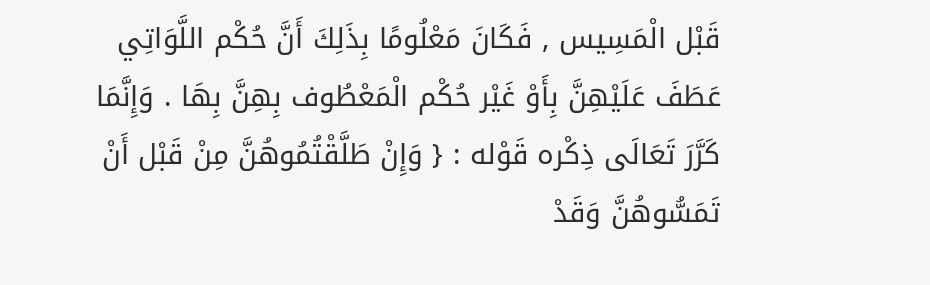قَبْل الْمَسِيس , فَكَانَ مَعْلُومًا بِذَلِكَ أَنَّ حُكْم اللَّوَاتِي عَطَفَ عَلَيْهِنَّ بِأَوْ غَيْر حُكْم الْمَعْطُوف بِهِنَّ بِهَا . وَإِنَّمَا كَرَّرَ تَعَالَى ذِكْره قَوْله : { وَإِنْ طَلَّقْتُمُوهُنَّ مِنْ قَبْل أَنْ تَمَسُّوهُنَّ وَقَدْ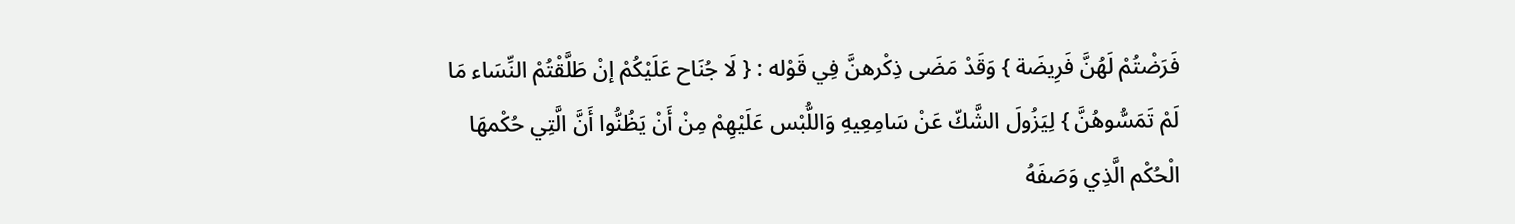فَرَضْتُمْ لَهُنَّ فَرِيضَة } وَقَدْ مَضَى ذِكْرهنَّ فِي قَوْله : { لَا جُنَاح عَلَيْكُمْ إنْ طَلَّقْتُمْ النِّسَاء مَا لَمْ تَمَسُّوهُنَّ } لِيَزُولَ الشَّكّ عَنْ سَامِعِيهِ وَاللُّبْس عَلَيْهِمْ مِنْ أَنْ يَظُنُّوا أَنَّ الَّتِي حُكْمهَا الْحُكْم الَّذِي وَصَفَهُ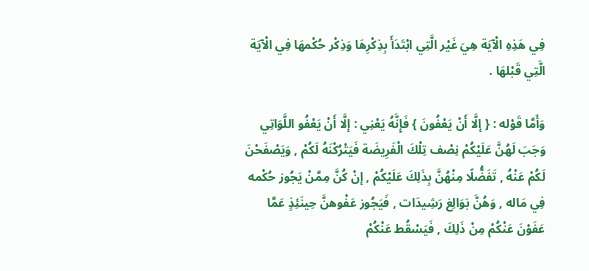فِي هَذِهِ الْآيَة هِيَ غَيْر الَّتِي ابْتَدَأَ بِذِكْرِهَا وَذِكْر حُكْمهَا فِي الْآيَة الَّتِي قَبْلهَا .

وَأَمَّا قَوْله : { إلَّا أَنْ يَعْفُونَ } فَإِنَّهُ يَعْنِي : إلَّا أَنْ يَعْفُو اللَّوَاتِي وَجَبَ لَهُنَّ عَلَيْكُمْ نِصْف تِلْكَ الْفَرِيضَة فَيَتْرُكْنَهُ لَكُمْ , وَيَصْفَحْنَ لَكُمْ عَنْهُ , تَفَضُّلًا مِنْهُنَّ بِذَلِكَ عَلَيْكُمْ , إنْ كُنَّ مِمَّنْ يَجُوز حُكْمه فِي مَاله , وَهُنَّ بَوَالِغ رَشِيدَات , فَيَجُوز عَفْوهنَّ حِينَئِذٍ عَمَّا عَفَوْنَ عَنْكُمْ مِنْ ذَلِكَ , فَيَسْقُط عَنْكُمْ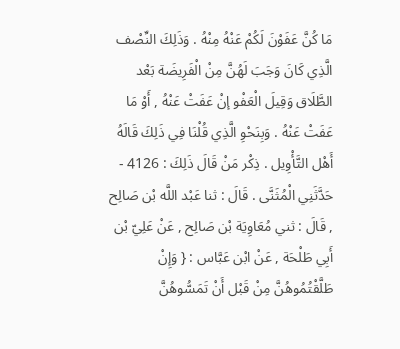مَا كُنَّ عَفَوْنَ لَكُمْ عَنْهُ مِنْهُ . وَذَلِكَ النِّصْف الَّذِي كَانَ وَجَبَ لَهُنَّ مِنْ الْفَرِيضَة بَعْد الطَّلَاق وَقِيلَ الْعَفْو إنْ عَفَتْ عَنْهُ , أَوْ مَا عَفَتْ عَنْهُ . وَبِنَحْوِ الَّذِي قُلْنَا فِي ذَلِكَ قَالَهُ أَهْل التَّأْوِيل . ذِكْر مَنْ قَالَ ذَلِكَ : 4126 - حَدَّثَنِي الْمُثَنَّى . قَالَ : ثنا عَبْد اللَّه بْن صَالِح , قَالَ : ثني مُعَاوِيَة بْن صَالِح , عَنْ عَلِيّ بْن أَبِي طَلْحَة , عَنْ ابْن عَبَّاس : { وَإِنْ طَلَّقْتُمُوهُنَّ مِنْ قَبْل أَنْ تَمَسُّوهُنَّ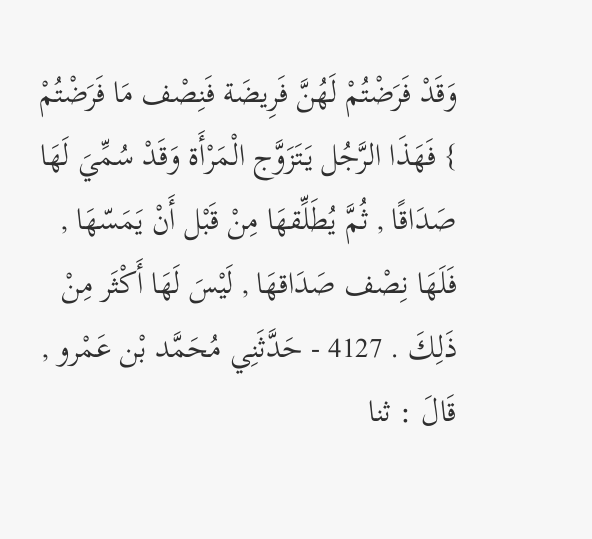وَقَدْ فَرَضْتُمْ لَهُنَّ فَرِيضَة فَنِصْف مَا فَرَضْتُمْ } فَهَذَا الرَّجُل يَتَزَوَّج الْمَرْأَة وَقَدْ سُمِّيَ لَهَا صَدَاقًا , ثُمَّ يُطَلِّقهَا مِنْ قَبْل أَنْ يَمَسّهَا , فَلَهَا نِصْف صَدَاقهَا , لَيْسَ لَهَا أَكْثَر مِنْ ذَلِكَ . 4127 - حَدَّثَنِي مُحَمَّد بْن عَمْرو , قَالَ : ثنا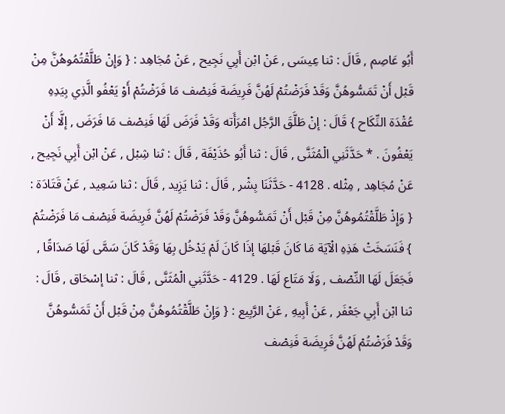أَبُو عَاصِم , قَالَ : ثنا عِيسَى , عَنْ ابْن أَبِي نَجِيح , عَنْ مُجَاهِد : { وَإِنْ طَلَّقْتُمُوهُنَّ مِنْ قَبْل أَنْ تَمَسُّوهُنَّ وَقَدْ فَرَضْتُمْ لَهُنَّ فَرِيضَة فَنِصْف مَا فَرَضْتُمْ أَوْ يَعْفُو الَّذِي بِيَدِهِ عُقْدَة النِّكَاح } قَالَ : إنْ طَلَّقَ الرَّجُل امْرَأَته وَقَدْ فَرَضَ لَهَا فَنِصْف مَا فَرَضَ , إلَّا أَنْ يَعْفُونَ . * حَدَّثَنِي الْمُثَنَّى , قَالَ : ثنا أَبُو حُذَيْفَة , قَالَ : ثنا شِبْل , عَنْ ابْن أَبِي نَجِيح , عَنْ مُجَاهِد , مِثْله . 4128 - حَدَّثَنَا بِشْر , قَالَ : ثنا يَزِيد , قَالَ : ثنا سَعِيد , عَنْ قَتَادَة : { وَإِذْ طَلَّقْتُمُوهُنَّ مِنْ قَبْل أَنْ تَمَسُّوهُنَّ وَقَدْ فَرَضْتُمْ لَهُنَّ فَرِيضَة فَنِصْف مَا فَرَضْتُمْ } فَنَسَخَتْ هَذِهِ الْآيَة مَا كَانَ قَبْلهَا إذَا كَانَ لَمْ يَدْخُل بِهَا وَقَدْ كَانَ سَمَّى لَهَا صَدَاقًا , فَجَعَلَ لَهَا النِّصْف , وَلَا مَتَاع لَهَا . 4129 - حَدَّثَنِي الْمُثَنَّى , قَالَ : ثنا إسْحَاق , قَالَ : ثنا ابْن أَبِي جَعْفَر , عَنْ أَبِيهِ , عَنْ الرَّبِيع : { وَإِنْ طَلَّقْتُمُوهُنَّ مِنْ قَبْل أَنْ تَمَسُّوهُنَّ وَقَدْ فَرَضْتُمْ لَهُنَّ فَرِيضَة فَنِصْف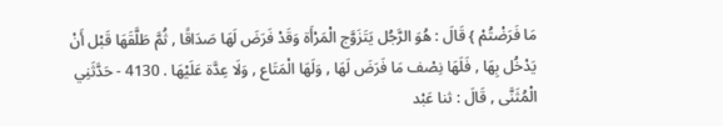مَا فَرَضْتُمْ } قَالَ : هُوَ الرَّجُل يَتَزَوَّج الْمَرْأَة وَقَدْ فَرَضَ لَهَا صَدَاقًا , ثُمَّ طَلَّقَهَا قَبْل أَنْ يَدْخُل بِهَا , فَلَهَا نِصْف مَا فَرَضَ لَهَا , وَلَهَا الْمَتَاع , وَلَا عِدَّة عَلَيْهَا . 4130 - حَدَّثَنِي الْمُثَنَّى , قَالَ : ثنا عَبْد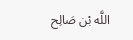اللَّه بْن صَالِح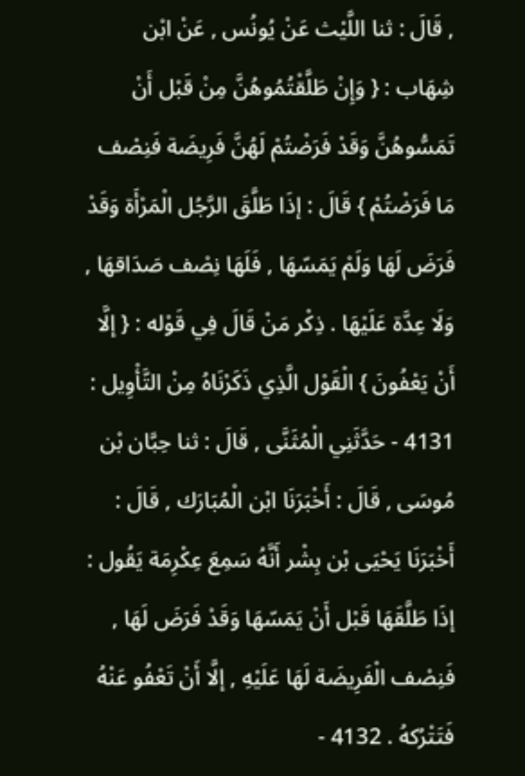, قَالَ : ثنا اللَّيْث عَنْ يُونُس , عَنْ ابْن شِهَاب : { وَإِنْ طَلَّقْتُمُوهُنَّ مِنْ قَبْل أَنْ تَمَسُّوهُنَّ وَقَدْ فَرَضْتُمْ لَهُنَّ فَرِيضَة فَنِصْف مَا فَرَضْتُمْ } قَالَ : إذَا طَلَّقَ الرَّجُل الْمَرْأَة وَقَدْ فَرَضَ لَهَا وَلَمْ يَمَسّهَا , فَلَهَا نِصْف صَدَاقهَا , وَلَا عِدَّة عَلَيْهَا . ذِكْر مَنْ قَالَ فِي قَوْله : { إلَّا أَنْ يَعْفُونَ } الْقَوْل الَّذِي ذَكَرْنَاهُ مِنْ التَّأْوِيل : 4131 - حَدَّثَنِي الْمُثَنَّى , قَالَ : ثنا حِبَّان بْن مُوسَى , قَالَ : أَخْبَرَنَا ابْن الْمُبَارَك , قَالَ : أَخْبَرَنَا يَحْيَى بْن بِشْر أَنَّهُ سَمِعَ عِكْرِمَة يَقُول : إذَا طَلَّقَهَا قَبْل أَنْ يَمَسّهَا وَقَدْ فَرَضَ لَهَا , فَنِصْف الْفَرِيضَة لَهَا عَلَيْهِ , إلَّا أَنْ تَعْفُو عَنْهُ فَتَتْرُكهُ . 4132 -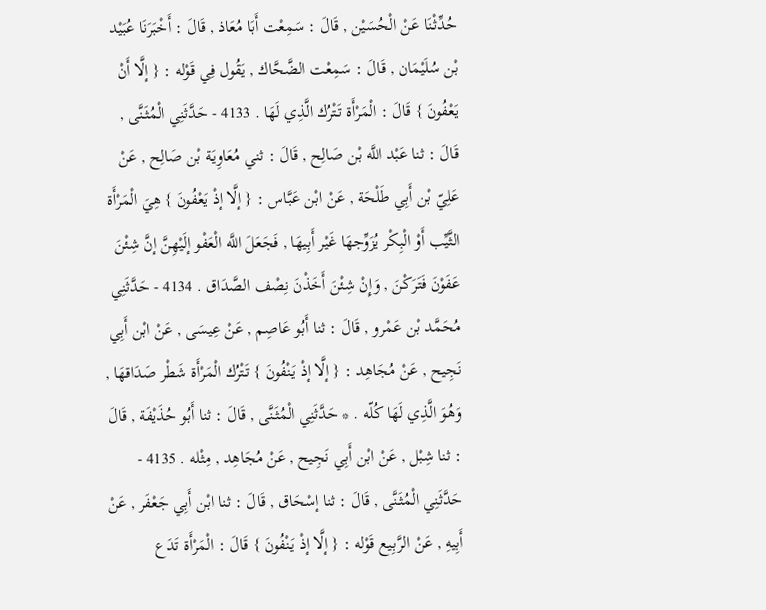حُدِّثْنَا عَنْ الْحُسَيْن , قَالَ : سَمِعْت أَبَا مُعَاذ , قَالَ : أَخْبَرَنَا عُبَيْد بْن سُلَيْمَان , قَالَ : سَمِعْت الضَّحَّاك , يَقُول فِي قَوْله : { إلَّا أَنْ يَعْفُونَ } قَالَ : الْمَرْأَة تَتْرُك الَّذِي لَهَا . 4133 - حَدَّثَنِي الْمُثَنَّى , قَالَ : ثنا عَبْد اللَّه بْن صَالِح , قَالَ : ثني مُعَاوِيَة بْن صَالِح , عَنْ عَلِيّ بْن أَبِي طَلْحَة , عَنْ ابْن عَبَّاس : { إلَّا إذْ يَعْفُونَ } هِيَ الْمَرْأَة الثَّيِّب أَوْ الْبِكْر يُزَوِّجهَا غَيْر أَبِيهَا , فَجَعَلَ اللَّه الْعَفْو إلَيْهِنَّ إنَّ شِئْنَ عَفَوْنَ فَتَرَكْنَ , وَإِنْ شِئْنَ أَخَذْنَ نِصْف الصَّدَاق . 4134 - حَدَّثَنِي مُحَمَّد بْن عَمْرو , قَالَ : ثنا أَبُو عَاصِم , عَنْ عِيسَى , عَنْ ابْن أَبِي نَجِيح , عَنْ مُجَاهِد : { إلَّا إذْ يَنْفُونَ } تَتْرُك الْمَرْأَة شَطْر صَدَاقهَا , وَهُوَ الَّذِي لَهَا كُلّه . * حَدَّثَنِي الْمُثَنَّى , قَالَ : ثنا أَبُو حُذَيْفَة , قَالَ : ثنا شِبْل , عَنْ ابْن أَبِي نَجِيح , عَنْ مُجَاهِد , مِثْله . 4135 - حَدَّثَنِي الْمُثَنَّى , قَالَ : ثنا إسْحَاق , قَالَ : ثنا ابْن أَبِي جَعْفَر , عَنْ أَبِيهِ , عَنْ الرَّبِيع قَوْله : { إلَّا إذْ يَنْفُونَ } قَالَ : الْمَرْأَة تَدَع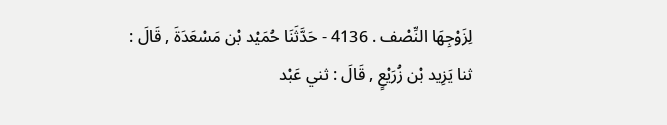لِزَوْجِهَا النِّصْف . 4136 - حَدَّثَنَا حُمَيْد بْن مَسْعَدَةَ , قَالَ : ثنا يَزِيد بْن زُرَيْعٍ , قَالَ : ثني عَبْد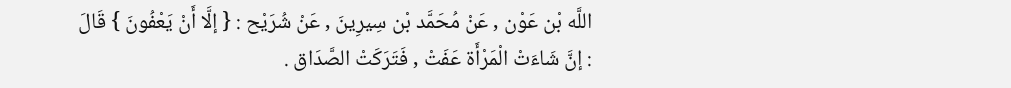اللَّه بْن عَوْن , عَنْ مُحَمَّد بْن سِيرِينَ , عَنْ شُرَيْح : { إلَّا أَنْ يَعْفُونَ } قَالَ : إنَّ شَاءَتْ الْمَرْأَة عَفَتْ , فَتَرَكَتْ الصَّدَاق .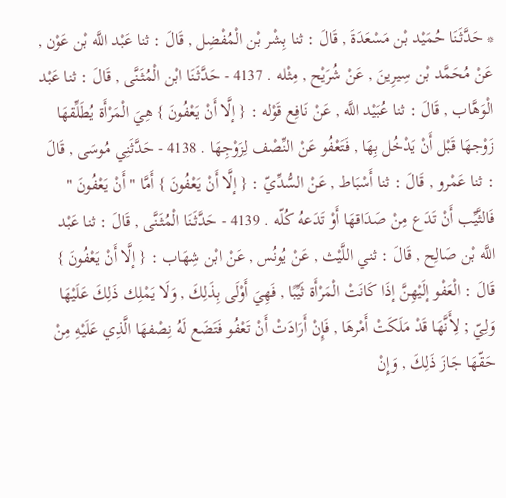* حَدَّثَنَا حُمَيْد بْن مَسْعَدَةَ , قَالَ : ثنا بِشْر بْن الْمُفْضِل , قَالَ : ثنا عَبْد اللَّه بْن عَوْن , عَنْ مُحَمَّد بْن سِيرِينَ , عَنْ شُرَيْح , مِثْله . 4137 - حَدَّثَنَا ابْن الْمُثَنَّى , قَالَ : ثنا عَبْد الْوَهَّاب , قَالَ : ثنا عُبَيْد اللَّه , عَنْ نَافِع قَوْله : { إلَّا أَنْ يَعْفُونَ } هِيَ الْمَرْأَة يُطَلِّقهَا زَوْجهَا قَبْل أَنْ يَدْخُل بِهَا , فَتَعْفُو عَنْ النِّصْف لِزَوْجِهَا . 4138 - حَدَّثَنِي مُوسَى , قَالَ : ثنا عَمْرو , قَالَ : ثنا أَسْبَاط , عَنْ السُّدِّيّ : { إلَّا أَنْ يَعْفُونَ } أَمَّا " أَنْ يَعْفُونَ " فَالثَّيِّب أَنْ تَدَع مِنْ صَدَاقهَا أَوْ تَدَعهُ كُلّه . 4139 - حَدَّثَنَا الْمُثَنَّى , قَالَ : ثنا عَبْد اللَّه بْن صَالِح , قَالَ : ثني اللَّيْث , عَنْ يُونُس , عَنْ ابْن شِهَاب : { إلَّا أَنْ يَعْفُونَ } قَالَ : الْعَفْو إلَيْهِنَّ إذَا كَانَتْ الْمَرْأَة ثَيِّبًا , فَهِيَ أَوْلَى بِذَلِكَ , وَلَا يَمْلِك ذَلِكَ عَلَيْهَا وَلِيّ ; لِأَنَّهَا قَدْ مَلَكَتْ أَمْرهَا , فَإِنْ أَرَادَتْ أَنْ تَعْفُو فَتَضَع لَهُ نِصْفهَا الَّذِي عَلَيْهِ مِنْ حَقّهَا جَازَ ذَلِكَ , وَإِنْ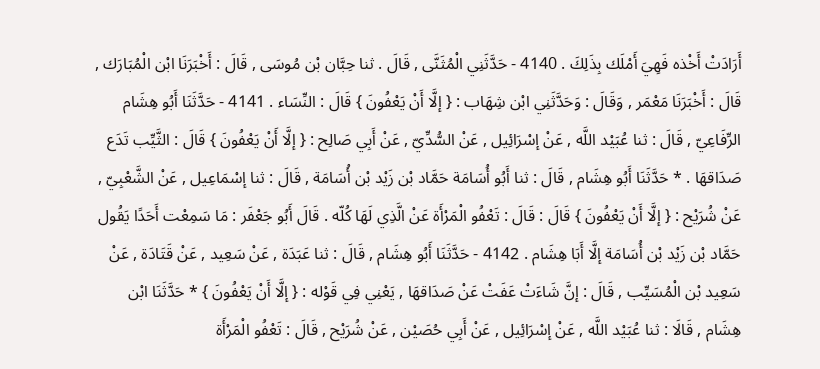أَرَادَتْ أَخْذه فَهِيَ أَمْلَك بِذَلِكَ . 4140 - حَدَّثَنِي الْمُثَنَّى , قَالَ . ثنا حِبَّان بْن مُوسَى , قَالَ : أَخْبَرَنَا ابْن الْمُبَارَك , قَالَ : أَخْبَرَنَا مَعْمَر , وَقَالَ : وَحَدَّثَنِي ابْن شِهَاب : { إلَّا أَنْ يَعْفُونَ } قَالَ : النِّسَاء . 4141 - حَدَّثَنَا أَبُو هِشَام الرِّفَاعِيّ , قَالَ : ثنا عُبَيْد اللَّه , عَنْ إسْرَائِيل , عَنْ السُّدِّيّ , عَنْ أَبِي صَالِح : { إلَّا أَنْ يَعْفُونَ } قَالَ : الثَّيِّب تَدَع صَدَاقهَا . * حَدَّثَنَا أَبُو هِشَام , قَالَ : ثنا أَبُو أُسَامَة حَمَّاد بْن زَيْد بْن أُسَامَة , قَالَ : ثنا إسْمَاعِيل , عَنْ الشَّعْبِيّ , عَنْ شُرَيْح : { إلَّا أَنْ يَعْفُونَ } قَالَ : قَالَ : تَعْفُو الْمَرْأَة عَنْ الَّذِي لَهَا كُلّه . قَالَ أَبُو جَعْفَر : مَا سَمِعْت أَحَدًا يَقُول حَمَّاد بْن زَيْد بْن أُسَامَة إلَّا أَبَا هِشَام . 4142 - حَدَّثَنَا أَبُو هِشَام , قَالَ : ثنا عَبَدَة , عَنْ سَعِيد , عَنْ قَتَادَة , عَنْ سَعِيد بْن الْمُسَيِّب , قَالَ : إنَّ شَاءَتْ عَفَتْ عَنْ صَدَاقهَا , يَعْنِي فِي قَوْله : { إلَّا أَنْ يَعْفُونَ } * حَدَّثَنَا ابْن هِشَام , قَالَا : ثنا عُبَيْد اللَّه , عَنْ إسْرَائِيل , عَنْ أَبِي حُصَيْن , عَنْ شُرَيْح , قَالَ : تَعْفُو الْمَرْأَة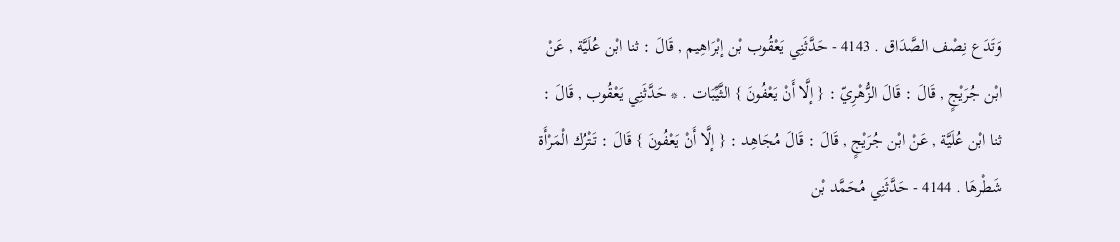وَتَدَع نِصْف الصَّدَاق . 4143 - حَدَّثَنِي يَعْقُوب بْن إبْرَاهِيم , قَالَ : ثنا ابْن عُلَيَّة , عَنْ ابْن جُرَيْجٍ , قَالَ : قَالَ الزُّهْرِيّ : { إلَّا أَنْ يَعْفُونَ } الثَّيِّبَات . * حَدَّثَنِي يَعْقُوب , قَالَ : ثنا ابْن عُلَيَّة , عَنْ ابْن جُرَيْجٍ , قَالَ : قَالَ مُجَاهِد : { إلَّا أَنْ يَعْفُونَ } قَالَ : تَتْرُك الْمَرْأَة شَطْرهَا . 4144 - حَدَّثَنِي مُحَمَّد بْن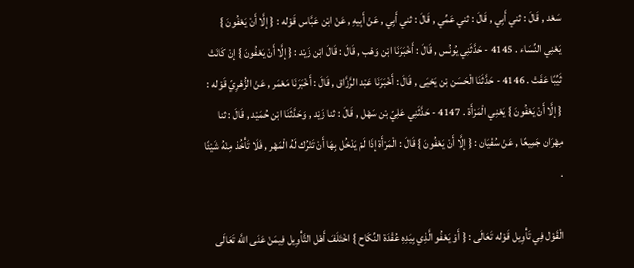سَعْد , قَالَ : ثني أَبِي , قَالَ : ثني عَمِّي , قَالَ : ثني أَبِي , عَنْ أَبِيهِ , عَنْ ابْن عَبَّاس قَوْله : { إلَّا أَنْ يَعْفُونَ } يَعْنِي النِّسَاء . 4145 - حَدَّثَنِي يُونُس , قَالَ : أَخْبَرَنَا ابْن وَهْب , قَالَ : قَالَ ابْن زَيْد : { إلَّا أَنْ يَعْفُونَ } إنْ كَانَتْ ثَيِّبًا عَفَتْ . 4146 - حَدَّثَنَا الْحَسَن بْن يَحْيَى , قَالَ : أَخْبَرَنَا عَبْد الرَّزَّاق , قَالَ : أَخْبَرَنَا مَعْمَر , عَنْ الزُّهْرِيّ قَوْله : { إلَّا أَنْ يَعْفُونَ } يَعْنِي الْمَرْأَة . 4147 - حَدَّثَنِي عَلِيّ بْن سَهْل , قَالَ : ثنا زَيْد , وَحَدَّثَنَا ابْن حُمَيْد , قَالَ : ثنا مِهْرَان جَمِيعًا , عَنْ سُفْيَان : { إلَّا أَنْ يَعْفُونَ } قَالَ : الْمَرْأَة إذَا لَمْ يَدْخُل بِهَا أَنْ تَتْرُك لَهُ الْمَهْر , فَلَا تَأْخُذ مِنْهُ شَيْئًا .

الْقَوْل فِي تَأْوِيل قَوْله تَعَالَى : { أَوْ يَعْفُو الَّذِي بِيَدِهِ عُقْدَة النِّكَاح } اخْتَلَفَ أَهْل التَّأْوِيل فِيمَنْ عَنَى اللَّه تَعَالَى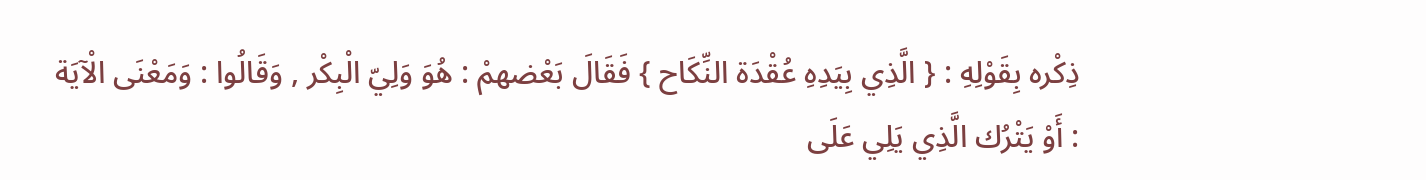ذِكْره بِقَوْلِهِ : { الَّذِي بِيَدِهِ عُقْدَة النِّكَاح } فَقَالَ بَعْضهمْ : هُوَ وَلِيّ الْبِكْر , وَقَالُوا : وَمَعْنَى الْآيَة : أَوْ يَتْرُك الَّذِي يَلِي عَلَى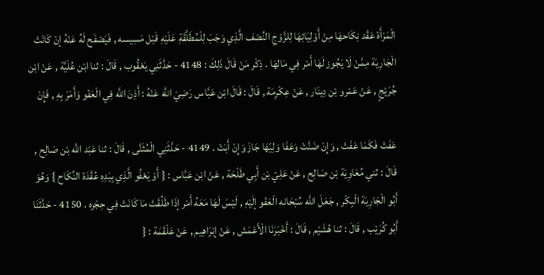الْمَرْأَة عَقْد نِكَاحهَا مِنْ أَوْلِيَائِهَا لِلزَّوْجِ النِّصْف الَّذِي وَجَبَ لِلْمُطَلَّقَةِ عَلَيْهِ قَبْل مَسِيسه , فَيَصْفَح لَهُ عَنْهُ إنْ كَانَتْ الْجَارِيَة مِمَّنْ لَا يَجُوز لَهَا أَمْر فِي مَالهَا . ذِكْر مَنْ قَالَ ذَلِكَ : 4148 - حَدَّثَنِي يَعْقُوب , قَالَ : ثنا ابْن عُلَيَّة , عَنْ ابْن جُرَيْجٍ , عَنْ عَمْرو بْن دِينَار , عَنْ عِكْرِمَة , قَالَ : قَالَ ابْن عَبَّاس رَضِيَ اللَّه عَنْهُ : أَذِنَ اللَّه فِي الْعَفْو وَأَمَرَ بِهِ , فَإِنْ

عَفَتْ فَكَمَا عَفَتْ , وَإِنْ ضَنَّتْ وَعَفَا وَلِيّهَا جَازَ وَإِنْ أَبَتْ . 4149 - حَدَّثَنِي الْمُثَنَّى , قَالَ : ثنا عَبْد اللَّه بْن صَالِح , قَالَ : ثني مُعَاوِيَة بْن صَالِح , عَنْ عَلِيّ بْن أَبِي طَلْحَة , عَنْ ابْن عَبَّاس : { أَوْ يَعْفُو الَّذِي بِيَدِهِ عُقْدَة النِّكَاح } وَهُوَ أَبُو الْجَارِيَة الْبِكْر , جَعَلَ اللَّه سُبْحَانه الْعَفْو إلَيْهِ , لَيْسَ لَهَا مَعَهُ أَمْر إذَا طَلُقَتْ مَا كَانَتْ فِي حِجْره . 4150 - حَدَّثَنَا أَبُو كُرَيْب , قَالَ : ثنا هُشَيْم , قَالَ : أَخْبَرَنَا الْأَعْمَش , عَنْ إبْرَاهِيم , عَنْ عَلْقَمَة : {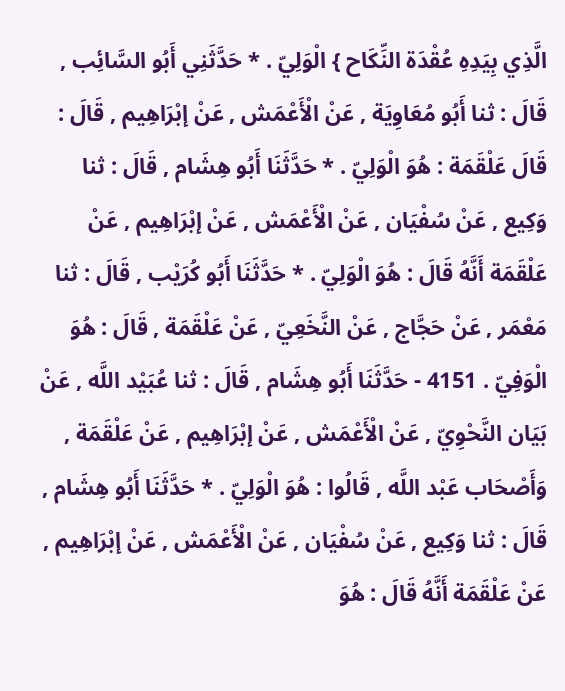الَّذِي بِيَدِهِ عُقْدَة النِّكَاح } الْوَلِيّ . * حَدَّثَنِي أَبُو السَّائِب , قَالَ : ثنا أَبُو مُعَاوِيَة , عَنْ الْأَعْمَش , عَنْ إبْرَاهِيم , قَالَ : قَالَ عَلْقَمَة : هُوَ الْوَلِيّ . * حَدَّثَنَا أَبُو هِشَام , قَالَ : ثنا وَكِيع , عَنْ سُفْيَان , عَنْ الْأَعْمَش , عَنْ إبْرَاهِيم , عَنْ عَلْقَمَة أَنَّهُ قَالَ : هُوَ الْوَلِيّ . * حَدَّثَنَا أَبُو كُرَيْب , قَالَ : ثنا مَعْمَر , عَنْ حَجَّاج , عَنْ النَّخَعِيّ , عَنْ عَلْقَمَة , قَالَ : هُوَ الْوَفِيّ . 4151 - حَدَّثَنَا أَبُو هِشَام , قَالَ : ثنا عُبَيْد اللَّه , عَنْ بَيَان النَّحْوِيّ , عَنْ الْأَعْمَش , عَنْ إبْرَاهِيم , عَنْ عَلْقَمَة , وَأَصْحَاب عَبْد اللَّه , قَالُوا : هُوَ الْوَلِيّ . * حَدَّثَنَا أَبُو هِشَام , قَالَ : ثنا وَكِيع , عَنْ سُفْيَان , عَنْ الْأَعْمَش , عَنْ إبْرَاهِيم , عَنْ عَلْقَمَة أَنَّهُ قَالَ : هُوَ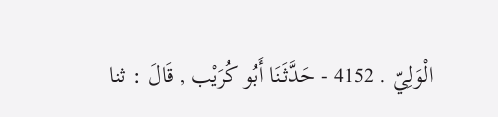الْوَلِيّ . 4152 - حَدَّثَنَا أَبُو كُرَيْب , قَالَ : ثنا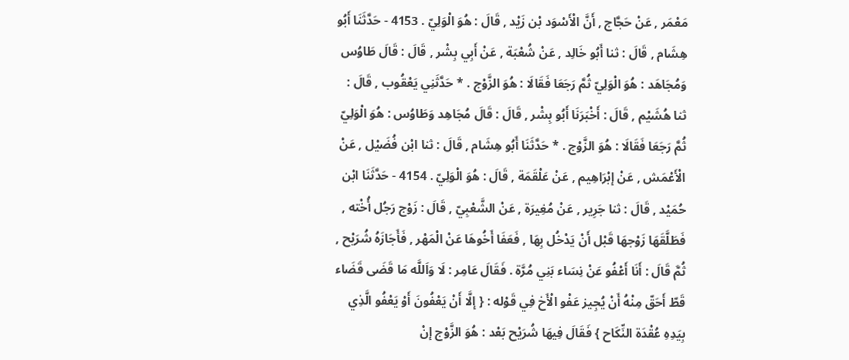مَعْمَر , عَنْ حَجَّاج , أَنَّ الْأَسْوَد بْن زَيْد , قَالَ : هُوَ الْوَلِيّ . 4153 - حَدَّثَنَا أَبُو هِشَام , قَالَ : ثنا أَبُو خَالِد , عَنْ شُعْبَة , عَنْ أَبِي بِشْر , قَالَ : قَالَ طَاوُس وَمُجَاهَد : هُوَ الْوَلِيّ ثُمَّ رَجَعَا فَقَالَا : هُوَ الزَّوْج . * حَدَّثَنِي يَعْقُوب , قَالَ : ثنا هُشَيْم , قَالَ : أَخْبَرَنَا أَبُو بِشْر , قَالَ : قَالَ مُجَاهِد وَطَاوُس : هُوَ الْوَلِيّ ثُمَّ رَجَعَا فَقَالَا : هُوَ الزَّوْج . * حَدَّثَنَا أَبُو هِشَام , قَالَ : ثنا ابْن فُضَيْل , عَنْ الْأَعْمَش , عَنْ إبْرَاهِيم , عَنْ عَلْقَمَة , قَالَ : هُوَ الْوَلِيّ . 4154 - حَدَّثَنَا ابْن حُمَيْد , قَالَ : ثنا جَرِير , عَنْ مُغِيرَة , عَنْ الشَّعْبِيّ , قَالَ : زَوْج رَجُل أُخْته , فَطَلَّقَهَا زَوْجهَا قَبْل أَنْ يَدْخُل بِهَا , فَعَفَا أَخُوهَا عَنْ الْمَهْر , فَأَجَازَهُ شُرَيْح , ثُمَّ قَالَ : أَنَا أَعْفُو عَنْ نِسَاء بَنِي مُرَّة . فَقَالَ عَامِر : لَا وَاَللَّه مَا قَضَى قَضَاء قَطّ أَحَقّ مِنْهُ أَنْ يُجِيز عَفْو الْأَخ فِي قَوْله : { إلَّا أَنْ يَعْفُونَ أَوْ يَعْفُو الَّذِي بِيَدِهِ عُقْدَة النِّكَاح } فَقَالَ فِيهَا شُرَيْح بَعْد : هُوَ الزَّوْج إنْ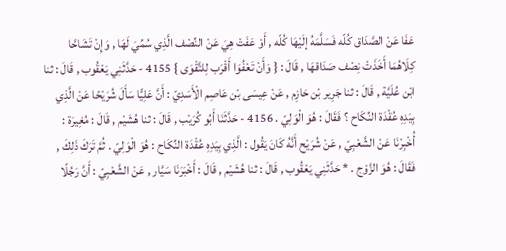عَفَا عَنْ الصَّدَاق كُلّه فَسَلَّمَهُ إلَيْهَا كُلّه , أَوْ عَفَتْ هِيَ عَنْ النِّصْف الَّذِي سُمِّيَ لَهَا , وَإِنْ تَشَاحَّا كِلَاهُمَا أَخَذَتْ نِصْف صَدَاقهَا , قَالَ : { وَأَنْ تَعْفُوَا أَقْرَب لِلتَّقْوَى } 4155 - حَدَّثَنِي يَعْقُوب , قَالَ : ثنا ابْن عُلَيَّة , قَالَ : ثنا جَرِير بْن حَازِم , عَنْ عِيسَى بْن عَاصِم الْأَسَدِيّ : أَنَّ عَلِيًّا سَأَلَ شُرَيْحًا عَنْ الَّذِي بِيَدِهِ عُقْدَة النِّكَاح ؟ فَقَالَ : هُوَ الْوَلِيّ . 4156 - حَدَّثَنَا أَبُو كُرَيْب , قَالَ : ثنا هُشَيْم , قَالَ : مُغِيرَة : أُخْبِرْنَا عَنْ الشَّعْبِيّ , عَنْ شُرَيْح أَنَّهُ كَانَ يَقُول : الَّذِي بِيَدِهِ عُقْدَة النِّكَاح : هُوَ الْوَلِيّ . ثُمَّ تَرَكَ ذَلِكَ , فَقَالَ : هُوَ الزَّوْج . * حَدَّثَنِي يَعْقُوب , قَالَ : ثنا هُشَيْم , قَالَ : أَخْبَرَنَا سَيَّار , عَنْ الشَّعْبِيّ : أَنَّ رَجُلًا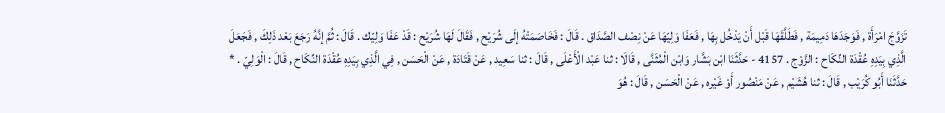تَزَوَّجَ امْرَأَة , فَوَجَدَهَا دَمِيمَة , فَطَلَّقَهَا قَبْل أَنْ يَدْخُل بِهَا , فَعَفَا وَلِيّهَا عَنْ نِصْف الصَّدَاق . قَالَ : فَخَاصَمَتْهُ إلَى شُرَيْح , فَقَالَ لَهَا شُرَيْح : قَدْ عَفَا وَلِيّك . قَالَ : ثُمَّ إنَّهُ رَجَعَ بَعْد ذَلِكَ , فَجَعَلَ الَّذِي بِيَدِهِ عُقْدَة النِّكَاح : الزَّوْج . 4157 - حَدَّثَنَا ابْن بَشَّار وَابْن الْمُثَنَّى , قَالَا : ثنا عَبْد الْأَعْلَى , قَالَ : ثنا سَعِيد , عَنْ قَتَادَة , عَنْ الْحَسَن , فِي الَّذِي بِيَدِهِ عُقْدَة النِّكَاح , قَالَ : الْوَلِيّ . * حَدَّثَنَا أَبُو كُرَيْب , قَالَ : ثنا هُشَيْم , عَنْ مَنْصُور أَوْ غَيْره , عَنْ الْحَسَن , قَالَ : هُوَ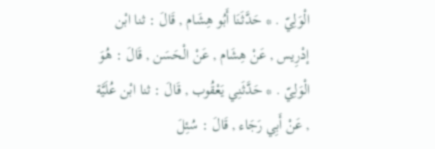الْوَلِيّ . * حَدَّثَنَا أَبُو هِشَام , قَالَ : ثنا ابْن إدْرِيس , عَنْ هِشَام , عَنْ الْحَسَن , قَالَ : هُوَ الْوَلِيّ . * حَدَّثَنِي يَعْقُوب , قَالَ : ثنا ابْن عُلَيَّة , عَنْ أَبِي رَجَاء , قَالَ : سُئِلَ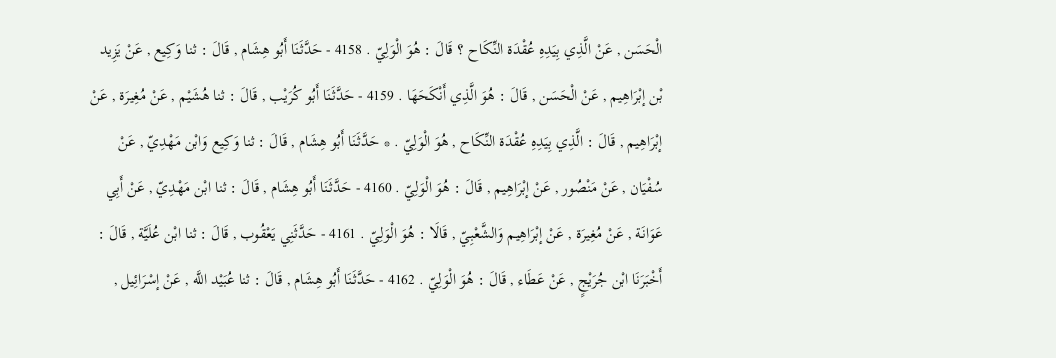الْحَسَن , عَنْ الَّذِي بِيَدِهِ عُقْدَة النِّكَاح ؟ قَالَ : هُوَ الْوَلِيّ . 4158 - حَدَّثَنَا أَبُو هِشَام , قَالَ : ثنا وَكِيع , عَنْ يَزِيد بْن إبْرَاهِيم , عَنْ الْحَسَن , قَالَ : هُوَ الَّذِي أَنْكَحَهَا . 4159 - حَدَّثَنَا أَبُو كُرَيْب , قَالَ : ثنا هُشَيْم , عَنْ مُغِيرَة , عَنْ إبْرَاهِيم , قَالَ : الَّذِي بِيَدِهِ عُقْدَة النِّكَاح , هُوَ الْوَلِيّ . * حَدَّثَنَا أَبُو هِشَام , قَالَ : ثنا وَكِيع وَابْن مَهْدِيّ , عَنْ سُفْيَان , عَنْ مَنْصُور , عَنْ إبْرَاهِيم , قَالَ : هُوَ الْوَلِيّ . 4160 - حَدَّثَنَا أَبُو هِشَام , قَالَ : ثنا ابْن مَهْدِيّ , عَنْ أَبِي عَوَانَة , عَنْ مُغِيرَة , عَنْ إبْرَاهِيم وَالشَّعْبِيّ , قَالَا : هُوَ الْوَلِيّ . 4161 - حَدَّثَنِي يَعْقُوب , قَالَ : ثنا ابْن عُلَيَّة , قَالَ : أَخْبَرَنَا ابْن جُرَيْجٍ , عَنْ عَطَاء , قَالَ : هُوَ الْوَلِيّ . 4162 - حَدَّثَنَا أَبُو هِشَام , قَالَ : ثنا عُبَيْد اللَّه , عَنْ إسْرَائِيل ,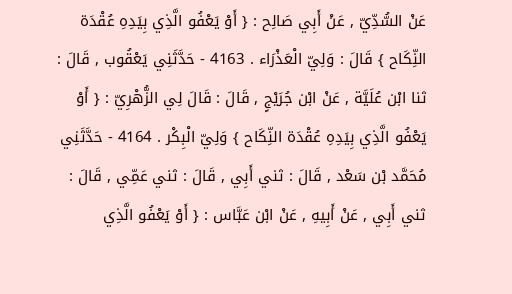عَنْ السُّدِّيّ , عَنْ أَبِي صَالِح : { أَوْ يَعْفُو الَّذِي بِيَدِهِ عُقْدَة النِّكَاح } قَالَ : وَلِيّ الْعَذْرَاء . 4163 - حَدَّثَنِي يَعْقُوب , قَالَ : ثنا ابْن عُلَيَّة , عَنْ ابْن جُرَيْجٍ , قَالَ : قَالَ لِي الزُّهْرِيّ : { أَوْ يَعْفُو الَّذِي بِيَدِهِ عُقْدَة النِّكَاح } وَلِيّ الْبِكْر . 4164 - حَدَّثَنِي مُحَمَّد بْن سَعْد , قَالَ : ثني أَبِي , قَالَ : ثني عَمِّي , قَالَ : ثني أَبِي , عَنْ أَبِيهِ , عَنْ ابْن عَبَّاس : { أَوْ يَعْفُو الَّذِي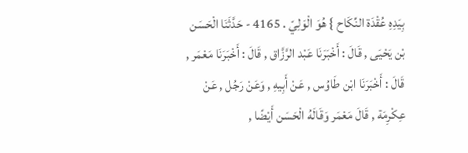بِيَدِهِ عُقْدَة النِّكَاح } هُوَ الْوَلِيّ . 4165 - حَدَّثَنَا الْحَسَن بْن يَحْيَى , قَالَ : أَخْبَرَنَا عَبْد الرَّزَّاق , قَالَ : أَخْبَرَنَا مَعْمَر , قَالَ : أَخْبَرَنَا ابْن طَاوُس , عَنْ أَبِيهِ , وَعَنْ رَجُل , عَنْ عِكْرِمَة , قَالَ مَعْمَر وَقَالَهُ الْحَسَن أَيْضًا ,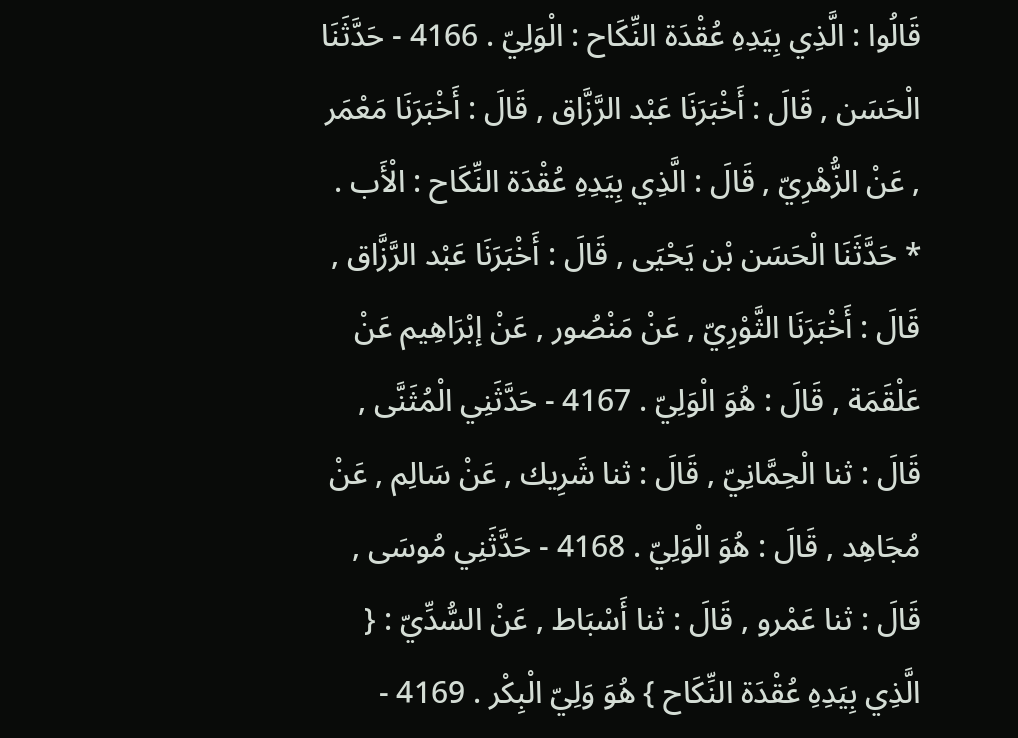قَالُوا : الَّذِي بِيَدِهِ عُقْدَة النِّكَاح : الْوَلِيّ . 4166 - حَدَّثَنَا الْحَسَن , قَالَ : أَخْبَرَنَا عَبْد الرَّزَّاق , قَالَ : أَخْبَرَنَا مَعْمَر , عَنْ الزُّهْرِيّ , قَالَ : الَّذِي بِيَدِهِ عُقْدَة النِّكَاح : الْأَب . * حَدَّثَنَا الْحَسَن بْن يَحْيَى , قَالَ : أَخْبَرَنَا عَبْد الرَّزَّاق , قَالَ : أَخْبَرَنَا الثَّوْرِيّ , عَنْ مَنْصُور , عَنْ إبْرَاهِيم عَنْ عَلْقَمَة , قَالَ : هُوَ الْوَلِيّ . 4167 - حَدَّثَنِي الْمُثَنَّى , قَالَ : ثنا الْحِمَّانِيّ , قَالَ : ثنا شَرِيك , عَنْ سَالِم , عَنْ مُجَاهِد , قَالَ : هُوَ الْوَلِيّ . 4168 - حَدَّثَنِي مُوسَى , قَالَ : ثنا عَمْرو , قَالَ : ثنا أَسْبَاط , عَنْ السُّدِّيّ : { الَّذِي بِيَدِهِ عُقْدَة النِّكَاح } هُوَ وَلِيّ الْبِكْر . 4169 -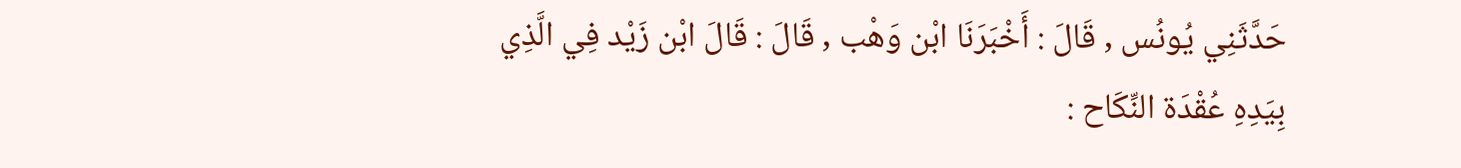حَدَّثَنِي يُونُس , قَالَ : أَخْبَرَنَا ابْن وَهْب , قَالَ : قَالَ ابْن زَيْد فِي الَّذِي بِيَدِهِ عُقْدَة النِّكَاح :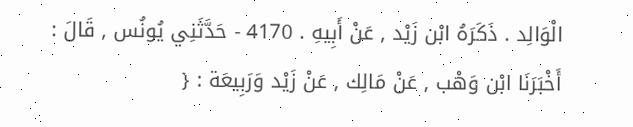الْوَالِد . ذَكَرَهُ ابْن زَيْد , عَنْ أَبِيهِ . 4170 - حَدَّثَنِي يُونُس , قَالَ : أَخْبَرَنَا ابْن وَهْب , عَنْ مَالِك , عَنْ زَيْد وَرَبِيعَة : {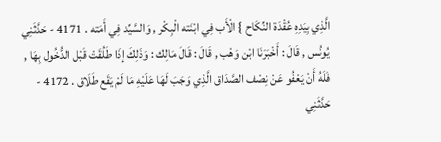الَّذِي بِيَدِهِ عُقْدَة النِّكَاح } الْأَب فِي ابْنَته الْبِكْر , وَالسَّيِّد فِي أَمَته . 4171 - حَدَّثَنِي يُونُس , قَالَ : أَخْبَرَنَا ابْن وَهْب , قَالَ : قَالَ مَالِك : وَذَلِكَ إذَا طَلُقَتْ قَبْل الدُّخُول بِهَا , فَلَهُ أَنْ يَعْفُو عَنْ نِصْف الصَّدَاق الَّذِي وَجَبَ لَهَا عَلَيْهِ مَا لَمْ يَقَع طَلَاق . 4172 - حَدَّثَنِي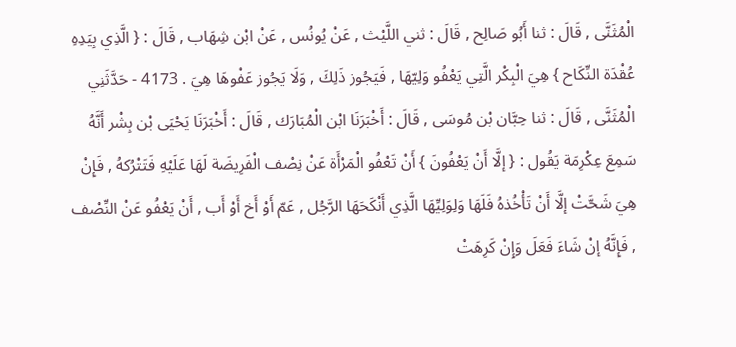الْمُثَنَّى , قَالَ : ثنا أَبُو صَالِح , قَالَ : ثني اللَّيْث , عَنْ يُونُس , عَنْ ابْن شِهَاب , قَالَ : { الَّذِي بِيَدِهِ عُقْدَة النِّكَاح } هِيَ الْبِكْر الَّتِي يَعْفُو وَلِيّهَا , فَيَجُوز ذَلِكَ , وَلَا يَجُوز عَفْوهَا هِيَ . 4173 - حَدَّثَنِي الْمُثَنَّى , قَالَ : ثنا حِبَّان بْن مُوسَى , قَالَ : أَخْبَرَنَا ابْن الْمُبَارَك , قَالَ : أَخْبَرَنَا يَحْيَى بْن بِشْر أَنَّهُ سَمِعَ عِكْرِمَة يَقُول : { إلَّا أَنْ يَعْفُونَ } أَنْ تَعْفُو الْمَرْأَة عَنْ نِصْف الْفَرِيضَة لَهَا عَلَيْهِ فَتَتْرُكهُ , فَإِنْ هِيَ شَحَّتْ إلَّا أَنْ تَأْخُذهُ فَلَهَا وَلِوَلِيِّهَا الَّذِي أَنْكَحَهَا الرَّجُل , عَمّ أَوْ أَخ أَوْ أَب , أَنْ يَعْفُو عَنْ النِّصْف , فَإِنَّهُ إنْ شَاءَ فَعَلَ وَإِنْ كَرِهَتْ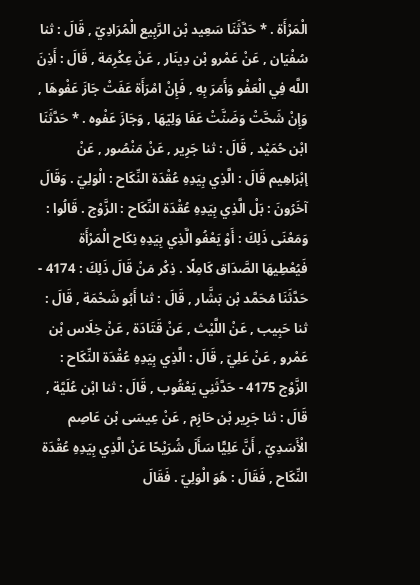الْمَرْأَة . * حَدَّثَنَا سَعِيد بْن الرَّبِيع الْمُرَادِيّ , قَالَ : ثنا سُفْيَان , عَنْ عَمْرو بْن دِينَار , عَنْ عِكْرِمَة , قَالَ : أَذِنَ اللَّه فِي الْعَفْو وَأَمَرَ بِهِ , فَإِنْ امْرَأَة عَفَتْ جَازَ عَفْوهَا , وَإِنْ شَحَّتْ وَضَنَّتْ عَفَا وَلِيّهَا , وَجَازَ عَفْوه . * حَدَّثَنَا ابْن حُمَيْد , قَالَ : ثنا جَرِير , عَنْ مَنْصُور , عَنْ إبْرَاهِيم قَالَ : الَّذِي بِيَدِهِ عُقْدَة النِّكَاح : الْوَلِيّ . وَقَالَ آخَرُونَ : بَلْ الَّذِي بِيَدِهِ عُقْدَة النِّكَاح : الزَّوْج . قَالُوا : وَمَعْنَى ذَلِكَ : أَوْ يَعْفُو الَّذِي بِيَدِهِ نِكَاح الْمَرْأَة فَيُعْطِيهَا الصَّدَاق كَامِلًا . ذِكْر مَنْ قَالَ ذَلِكَ : 4174 - حَدَّثَنَا مُحَمَّد بْن بَشَّار , قَالَ : ثنا أَبُو شَحْمَة , قَالَ : ثنا حَبِيب , عَنْ اللَّيْث , عَنْ قَتَادَة , عَنْ خِلَاس بْن عَمْرو , عَنْ عَلِيّ , قَالَ : الَّذِي بِيَدِهِ عُقْدَة النِّكَاح : الزَّوْج 4175 - حَدَّثَنِي يَعْقُوب , قَالَ : ثنا ابْن عُلَيَّة , قَالَ : ثنا جَرِير بْن حَازِم , عَنْ عِيسَى بْن عَاصِم الْأَسَدِيّ , أَنَّ عَلِيًّا سَأَلَ شُرَيْحًا عَنْ الَّذِي بِيَدِهِ عُقْدَة النِّكَاح , فَقَالَ : هُوَ الْوَلِيّ . فَقَالَ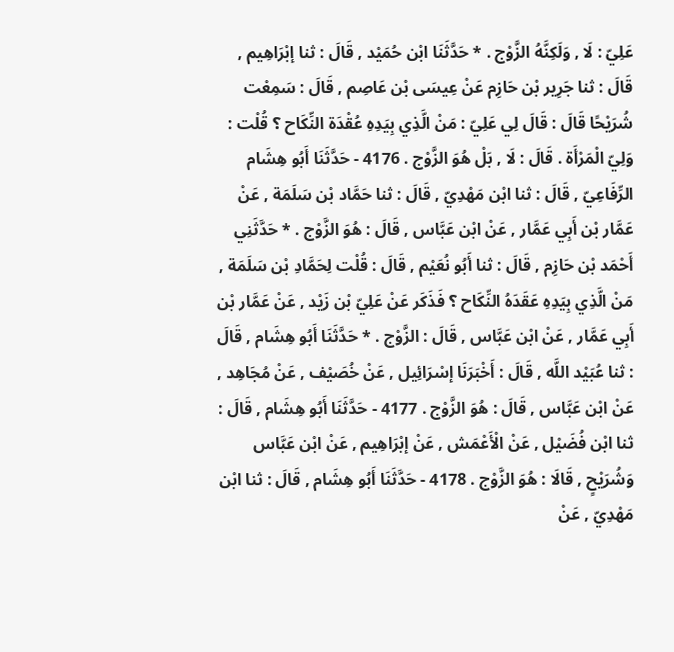عَلِيّ : لَا , وَلَكِنَّهُ الزَّوْج . * حَدَّثَنَا ابْن حُمَيْد , قَالَ : ثنا إبْرَاهِيم , قَالَ : ثنا جَرِير بْن حَازِم عَنْ عِيسَى بْن عَاصِم , قَالَ : سَمِعْت شُرَيْحًا قَالَ : قَالَ لِي عَلِيّ : مَنْ الَّذِي بِيَدِهِ عُقْدَة النِّكَاح ؟ قُلْت : وَلِيّ الْمَرْأَة . قَالَ : لَا , بَلْ هُوَ الزَّوْج . 4176 - حَدَّثَنَا أَبُو هِشَام الرِّفَاعِيّ , قَالَ : ثنا ابْن مَهْدِيّ , قَالَ : ثنا حَمَّاد بْن سَلَمَة , عَنْ عَمَّار بْن أَبِي عَمَّار , عَنْ ابْن عَبَّاس , قَالَ : هُوَ الزَّوْج . * حَدَّثَنِي أَحْمَد بْن حَازِم , قَالَ : ثنا أَبُو نُعَيْم , قَالَ : قُلْت لِحَمَّادِ بْن سَلَمَة , مَنْ الَّذِي بِيَدِهِ عَقَدَهُ النِّكَاح ؟ فَذَكَر عَنْ عَلِيّ بْن زَيْد , عَنْ عَمَّار بْن أَبِي عَمَّار , عَنْ ابْن عَبَّاس , قَالَ : الزَّوْج . * حَدَّثَنَا أَبُو هِشَام , قَالَ : ثنا عُبَيْد اللَّه , قَالَ : أَخْبَرَنَا إسْرَائِيل , عَنْ خُصَيْف , عَنْ مُجَاهِد , عَنْ ابْن عَبَّاس , قَالَ : هُوَ الزَّوْج . 4177 - حَدَّثَنَا أَبُو هِشَام , قَالَ : ثنا ابْن فُضَيْل , عَنْ الْأَعْمَش , عَنْ إبْرَاهِيم , عَنْ ابْن عَبَّاس وَشُرَيْحٍ , قَالَا : هُوَ الزَّوْج . 4178 - حَدَّثَنَا أَبُو هِشَام , قَالَ : ثنا ابْن مَهْدِيّ , عَنْ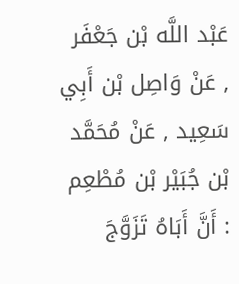عَبْد اللَّه بْن جَعْفَر , عَنْ وَاصِل بْن أَبِي سَعِيد , عَنْ مُحَمَّد بْن جُبَيْر بْن مُطْعِم : أَنَّ أَبَاهُ تَزَوَّجَ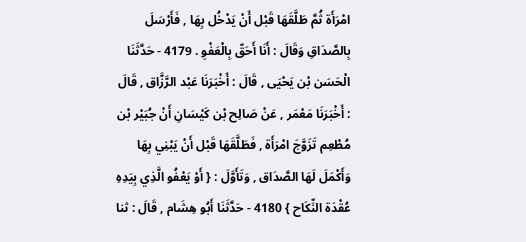امْرَأَة ثُمَّ طَلَّقَهَا قَبْل أَنْ يَدْخُل بِهَا , فَأَرْسَلَ بِالصَّدَاقِ وَقَالَ : أَنَا أَحَقّ بِالْعَفْوِ . 4179 - حَدَّثَنَا الْحَسَن بْن يَحْيَى , قَالَ : أَخْبَرَنَا عَبْد الرَّزَّاق , قَالَ : أَخْبَرَنَا مَعْمَر , عَنْ صَالِح بْن كَيْسَانِ أَنْ جُبَيْر بْن مُطْعِم تَزَوَّجَ امْرَأَة , فَطَلَّقَهَا قَبْل أَنْ يَبْنِي بِهَا وَأَكْمَلَ لَهَا الصَّدَاق , وَتَأَوَّلَ : { أَوْ يَعْفُو الَّذِي بِيَدِهِ عُقْدَة النِّكَاح } 4180 - حَدَّثَنَا أَبُو هِشَام , قَالَ : ثنا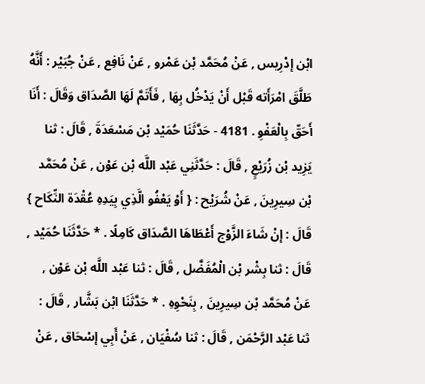ابْن إدْرِيس , عَنْ مُحَمَّد بْن عَمْرو , عَنْ نَافِع , عَنْ جُبَيْر : أَنَّهُ طَلَّقَ امْرَأَته قَبْل أَنْ يَدْخُل بِهَا , فَأَتَمَّ لَهَا الصَّدَاق وَقَالَ : أَنَا أَحَقّ بِالْعَفْوِ . 4181 - حَدَّثَنَا حُمَيْد بْن مَسْعَدَةَ , قَالَ : ثنا يَزِيد بْن زُرَيْعٍ , قَالَ : حَدَّثَنِي عَبْد اللَّه بْن عَوْن , عَنْ مُحَمَّد بْن سِيرِينَ , عَنْ شُرَيْح : { أَوْ يَعْفُو الَّذِي بِيَدِهِ عُقْدَة النِّكَاح } قَالَ : إنْ شَاءَ الزَّوْج أَعْطَاهَا الصَّدَاق كَامِلًا . * حَدَّثَنَا حُمَيْد , قَالَ : ثنا بِشْر بْن الْمُفَضَّل , قَالَ : ثنا عَبْد اللَّه بْن عَوْن , عَنْ مُحَمَّد بْن سِيرِينَ , بِنَحْوِهِ . * حَدَّثَنَا ابْن بَشَّار , قَالَ : ثنا عَبْد الرَّحْمَن , قَالَ : ثنا سُفْيَان , عَنْ أَبِي إسْحَاق , عَنْ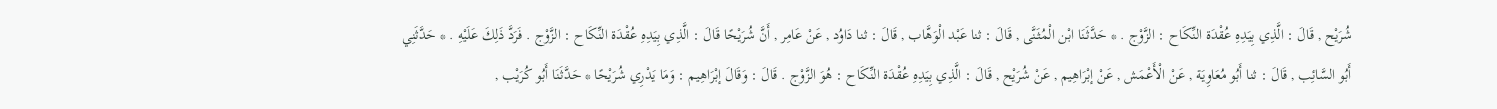شُرَيْح , قَالَ : الَّذِي بِيَدِهِ عُقْدَة النِّكَاح : الزَّوْج . * حَدَّثَنَا ابْن الْمُثَنَّى , قَالَ : ثنا عَبْد الْوَهَّاب , قَالَ : ثنا دَاوُد , عَنْ عَامِر , أَنَّ شُرَيْحًا قَالَ : الَّذِي بِيَدِهِ عُقْدَة النِّكَاح : الزَّوْج . فَرَدَّ ذَلِكَ عَلَيْهِ . * حَدَّثَنِي أَبُو السَّائِب , قَالَ : ثنا أَبُو مُعَاوِيَة , عَنْ الْأَعْمَش , عَنْ إبْرَاهِيم , عَنْ شُرَيْح , قَالَ : الَّذِي بِيَدِهِ عُقْدَة النِّكَاح : هُوَ الزَّوْج . قَالَ : وَقَالَ إبْرَاهِيم : وَمَا يَدْرِي شُرَيْحًا * حَدَّثَنَا أَبُو كُرَيْب ,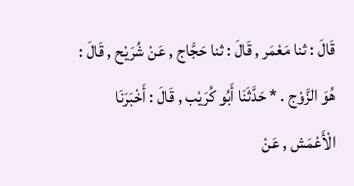قَالَ : ثنا مَعْمَر , قَالَ : ثنا حَجَّاج , عَنْ شُرَيْح , قَالَ : هُوَ الزَّوْج . * حَدَّثَنَا أَبُو كُرَيْب , قَالَ : أَخْبَرَنَا الْأَعْمَش , عَنْ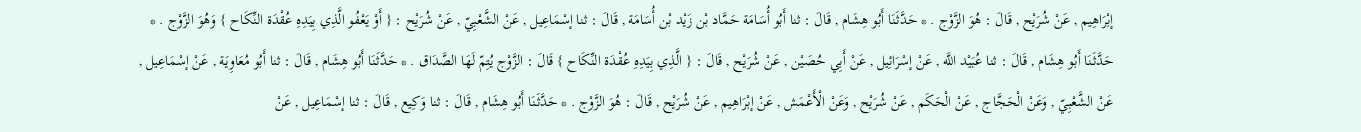إبْرَاهِيم , عَنْ شُرَيْح , قَالَ : هُوَ الزَّوْج . * حَدَّثَنَا أَبُو هِشَام , قَالَ : ثنا أَبُو أُسَامَة حَمَّاد بْن زَيْد بْن أُسَامَة , قَالَ : ثنا إسْمَاعِيل , عَنْ الشَّعْبِيّ , عَنْ شُرَيْح : { أَوْ يَعْفُو الَّذِي بِيَدِهِ عُقْدَة النِّكَاح } وَهُوَ الزَّوْج . * حَدَّثَنَا أَبُو هِشَام , قَالَ : ثنا عُبَيْد اللَّه , عَنْ إسْرَائِيل , عَنْ أَبِي حُصَيْن , عَنْ شُرَيْح , قَالَ : { الَّذِي بِيَدِهِ عُقْدَة النِّكَاح } قَالَ : الزَّوْج يُتِمّ لَهَا الصَّدَاق . * حَدَّثَنَا أَبُو هِشَام , قَالَ : ثنا أَبُو مُعَاوِيَة , عَنْ إسْمَاعِيل , عَنْ الشَّعْبِيّ , وَعَنْ الْحَجَّاج , عَنْ الْحَكَم , عَنْ شُرَيْح , وَعَنْ الْأَعْمَش , عَنْ إبْرَاهِيم , عَنْ شُرَيْح , قَالَ : هُوَ الزَّوْج . * حَدَّثَنَا أَبُو هِشَام , قَالَ : ثنا وَكِيع , قَالَ : ثنا إسْمَاعِيل , عَنْ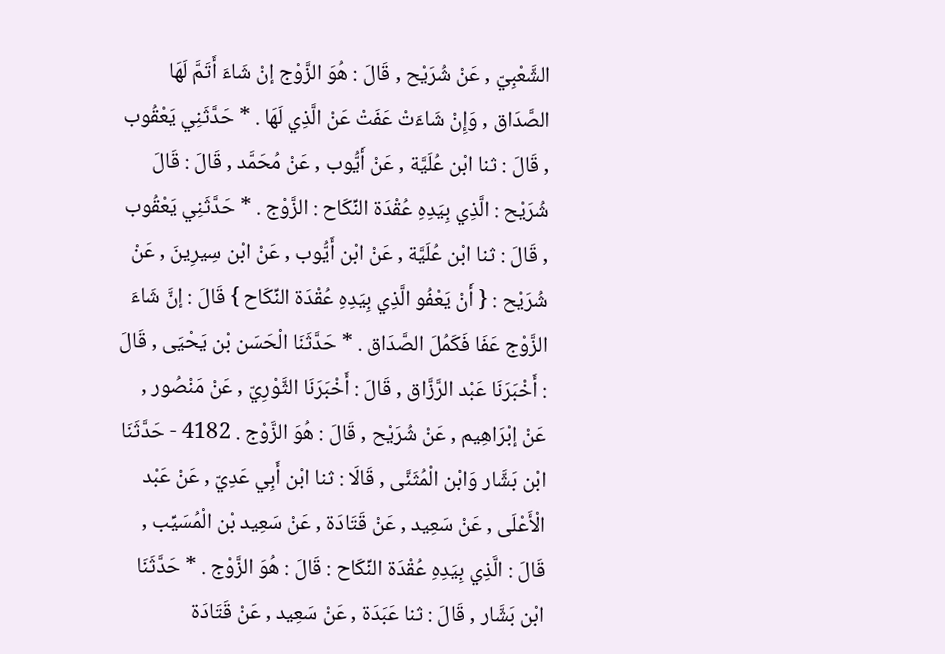الشَّعْبِيّ , عَنْ شُرَيْح , قَالَ : هُوَ الزَّوْج إنْ شَاءَ أَتَمَّ لَهَا الصَّدَاق , وَإِنْ شَاءَتْ عَفَتْ عَنْ الَّذِي لَهَا . * حَدَّثَنِي يَعْقُوب , قَالَ : ثنا ابْن عُلَيَّة , عَنْ أَيُّوب , عَنْ مُحَمَّد , قَالَ : قَالَ شُرَيْح : الَّذِي بِيَدِهِ عُقْدَة النِّكَاح : الزَّوْج . * حَدَّثَنِي يَعْقُوب , قَالَ : ثنا ابْن عُلَيَّة , عَنْ ابْن أَيُّوب , عَنْ ابْن سِيرِينَ , عَنْ شُرَيْح : { أَنْ يَعْفُو الَّذِي بِيَدِهِ عُقْدَة النِّكَاح } قَالَ : إنَّ شَاءَ الزَّوْج عَفَا فَكَمُلَ الصَّدَاق . * حَدَّثَنَا الْحَسَن بْن يَحْيَى , قَالَ : أَخْبَرَنَا عَبْد الرَّزَّاق , قَالَ : أَخْبَرَنَا الثَّوْرِيّ , عَنْ مَنْصُور , عَنْ إبْرَاهِيم , عَنْ شُرَيْح , قَالَ : هُوَ الزَّوْج . 4182 - حَدَّثَنَا ابْن بَشَّار وَابْن الْمُثَنَّى , قَالَا : ثنا ابْن أَبِي عَدِيّ , عَنْ عَبْد الْأَعْلَى , عَنْ سَعِيد , عَنْ قَتَادَة , عَنْ سَعِيد بْن الْمُسَيِّب , قَالَ : الَّذِي بِيَدِهِ عُقْدَة النِّكَاح : قَالَ : هُوَ الزَّوْج . * حَدَّثَنَا ابْن بَشَّار , قَالَ : ثنا عَبَدَة , عَنْ سَعِيد , عَنْ قَتَادَة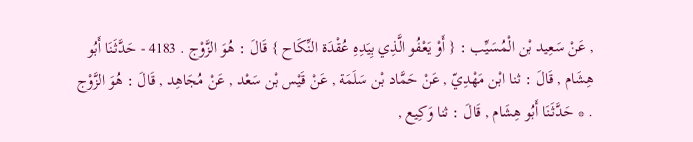, عَنْ سَعِيد بْن الْمُسَيِّب : { أَوْ يَعْفُو الَّذِي بِيَدِهِ عُقْدَة النِّكَاح } قَالَ : هُوَ الزَّوْج . 4183 - حَدَّثَنَا أَبُو هِشَام , قَالَ : ثنا ابْن مَهْدِيّ , عَنْ حَمَّاد بْن سَلَمَة , عَنْ قَيْس بْن سَعْد , عَنْ مُجَاهِد , قَالَ : هُوَ الزَّوْج . * حَدَّثَنَا أَبُو هِشَام , قَالَ : ثنا وَكِيع ,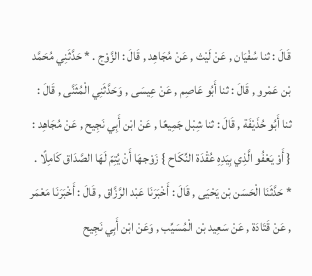قَالَ : ثنا سُفْيَان , عَنْ لَيْث , عَنْ مُجَاهِد , قَالَ : الزَّوْج . * حَدَّثَنِي مُحَمَّد بْن عَمْرو , قَالَ : ثنا أَبُو عَاصِم , عَنْ عِيسَى , وَحَدَّثَنِي الْمُثَنَّى , قَالَ : ثنا أَبُو حُذَيْفَة , قَالَ : ثنا شِبْل جَمِيعًا , عَنْ ابْن أَبِي نَجِيح , عَنْ مُجَاهِد : { أَوْ يَعْفُو الَّذِي بِيَدِهِ عُقْدَة النِّكَاح } زَوْجهَا أَنْ يُتِمّ لَهَا الصَّدَاق كَامِلًا . * حَدَّثَنَا الْحَسَن بْن يَحْيَى , قَالَ : أَخْبَرَنَا عَبْد الرَّزَّاق , قَالَ : أَخْبَرَنَا مَعْمَر , عَنْ قَتَادَة , عَنْ سَعِيد بْن الْمُسَيِّب , وَعَنْ ابْن أَبِي نَجِيح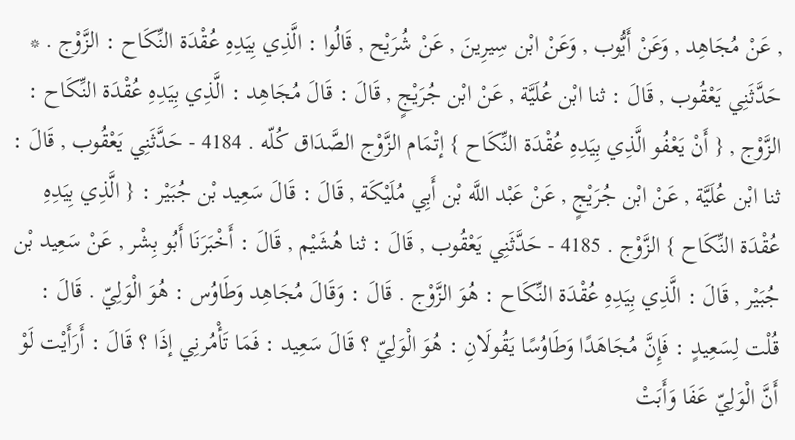, عَنْ مُجَاهِد , وَعَنْ أَيُّوب , وَعَنْ ابْن سِيرِينَ , عَنْ شُرَيْح , قَالُوا : الَّذِي بِيَدِهِ عُقْدَة النِّكَاح : الزَّوْج . * حَدَّثَنِي يَعْقُوب , قَالَ : ثنا ابْن عُلَيَّة , عَنْ ابْن جُرَيْجٍ , قَالَ : قَالَ مُجَاهِد : الَّذِي بِيَدِهِ عُقْدَة النِّكَاح : الزَّوْج , { أَنْ يَعْفُو الَّذِي بِيَدِهِ عُقْدَة النِّكَاح } إتْمَام الزَّوْج الصَّدَاق كُلّه . 4184 - حَدَّثَنِي يَعْقُوب , قَالَ : ثنا ابْن عُلَيَّة , عَنْ ابْن جُرَيْجٍ , عَنْ عَبْد اللَّه بْن أَبِي مُلَيْكَة , قَالَ : قَالَ سَعِيد بْن جُبَيْر : { الَّذِي بِيَدِهِ عُقْدَة النِّكَاح } الزَّوْج . 4185 - حَدَّثَنِي يَعْقُوب , قَالَ : ثنا هُشَيْم , قَالَ : أَخْبَرَنَا أَبُو بِشْر , عَنْ سَعِيد بْن جُبَيْر , قَالَ : الَّذِي بِيَدِهِ عُقْدَة النِّكَاح : هُوَ الزَّوْج . قَالَ : وَقَالَ مُجَاهِد وَطَاوُس : هُوَ الْوَلِيّ . قَالَ : قُلْت لِسَعِيدٍ : فَإِنَّ مُجَاهَدًا وَطَاوُسًا يَقُولَانِ : هُوَ الْوَلِيّ ؟ قَالَ سَعِيد : فَمَا تَأْمُرنِي إذَا ؟ قَالَ : أَرَأَيْت لَوْ أَنَّ الْوَلِيّ عَفَا وَأَبَتْ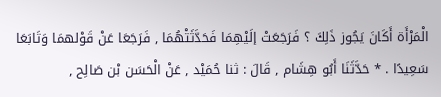الْمَرْأَة أَكَانَ يَجُوز ذَلِكَ ؟ فَرَجَعَتْ إلَيْهِمَا فَحَدَّثَتْهُمَا , فَرَجَعَا عَنْ قَوْلهمَا وَتَابَعَا سَعِيدًا . * حَدَّثَنَا أَبُو هِشَام , قَالَ : ثنا حُمَيْد , عَنْ الْحَسَن بْن صَالِح ,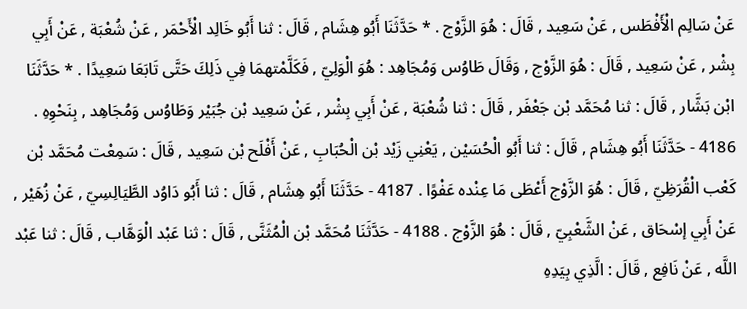عَنْ سَالِم الْأَفْطَس , عَنْ سَعِيد , قَالَ : هُوَ الزَّوْج . * حَدَّثَنَا أَبُو هِشَام , قَالَ : ثنا أَبُو خَالِد الْأَحْمَر , عَنْ شُعْبَة , عَنْ أَبِي بِشْر , عَنْ سَعِيد , قَالَ : هُوَ الزَّوْج , وَقَالَ طَاوُس وَمُجَاهِد : هُوَ الْوَلِيّ , فَكَلَّمْتهمَا فِي ذَلِكَ حَتَّى تَابَعَا سَعِيدًا . * حَدَّثَنَا ابْن بَشَّار , قَالَ : ثنا مُحَمَّد بْن جَعْفَر , قَالَ : ثنا شُعْبَة , عَنْ أَبِي بِشْر , عَنْ سَعِيد بْن جُبَيْر وَطَاوُس وَمُجَاهِد , بِنَحْوِهِ . 4186 - حَدَّثَنَا أَبُو هِشَام , قَالَ : ثنا أَبُو الْحُسَيْن , يَعْنِي زَيْد بْن الْحُبَابِ , عَنْ أَفْلَح بْن سَعِيد , قَالَ : سَمِعْت مُحَمَّد بْن كَعْب الْقُرَظِيّ , قَالَ : هُوَ الزَّوْج أَعْطَى مَا عِنْده عَفْوًا . 4187 - حَدَّثَنَا أَبُو هِشَام , قَالَ : ثنا أَبُو دَاوُد الطَّيَالِسِيّ , عَنْ زُهَيْر , عَنْ أَبِي إسْحَاق , عَنْ الشَّعْبِيّ , قَالَ : هُوَ الزَّوْج . 4188 - حَدَّثَنَا مُحَمَّد بْن الْمُثَنَّى , قَالَ : ثنا عَبْد الْوَهَّاب , قَالَ : ثنا عَبْد اللَّه , عَنْ نَافِع , قَالَ : الَّذِي بِيَدِهِ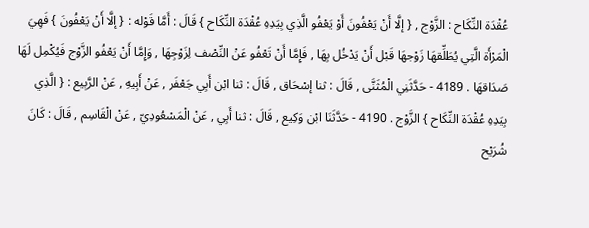عُقْدَة النِّكَاح : الزَّوْج , { إلَّا أَنْ يَعْفُونَ أَوْ يَعْفُو الَّذِي بِيَدِهِ عُقْدَة النِّكَاح } قَالَ : أَمَّا قَوْله : { إلَّا أَنْ يَعْفُونَ } فَهِيَ الْمَرْأَة الَّتِي يُطَلِّقهَا زَوْجهَا قَبْل أَنْ يَدْخُل بِهَا , فَإِمَّا أَنْ تَعْفُو عَنْ النِّصْف لِزَوْجِهَا , وَإِمَّا أَنْ يَعْفُو الزَّوْج فَيُكْمِل لَهَا صَدَاقهَا . 4189 - حَدَّثَنِي الْمُثَنَّى , قَالَ : ثنا إسْحَاق , قَالَ : ثنا ابْن أَبِي جَعْفَر , عَنْ أَبِيهِ , عَنْ الرَّبِيع : { الَّذِي بِيَدِهِ عُقْدَة النِّكَاح } الزَّوْج . 4190 - حَدَّثَنَا ابْن وَكِيع , قَالَ : ثنا أَبِي , عَنْ الْمَسْعُودِيّ , عَنْ الْقَاسِم , قَالَ : كَانَ شُرَيْح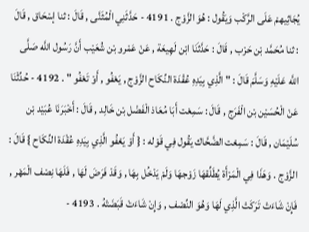يُجَاثِيهمْ عَلَى الرَّكْب وَيَقُول : هُوَ الزَّوْج . 4191 - حَدَّثَنِي الْمُثَنَّى , قَالَ : ثنا إسْحَاق , قَالَ : ثنا مُحَمَّد بْن حَرْب , قَالَ : حَدَّثَنَا ابْن لَهِيعَة , عَنْ عَمْرو بْن شُعَيْب أَنَّ رَسُول اللَّه صَلَّى اللَّه عَلَيْهِ وَسَلَّمَ قَالَ : " الَّذِي بِيَدِهِ عُقْدَة النِّكَاح الزَّوْج , يَعْفُو , أَوْ تَعْفُو " . 4192 - حُدِّثْنَا عَنْ الْحُسَيْن بْن الْفَرَج , قَالَ : سَمِعْت أَبَا مُعَاذ الْفَضْل بْن خَالِد , قَالَ : أَخْبَرَنَا عُبَيْد بْن سُلَيْمَان , قَالَ : سَمِعْت الضَّحَّاك يَقُول فِي قَوْله : { أَوْ يَعْفُو الَّذِي بِيَدِهِ عُقْدَة النِّكَاح } قَالَ : الزَّوْج . وَهَذَا فِي الْمَرْأَة يُطَلِّقهَا زَوْجهَا وَلَمْ يَدْخُل بِهَا , وَقَدْ فَرَضَ لَهَا , فَلَهَا نِصْف الْمَهْر , فَإِنْ شَاءَتْ تَرَكَتْ الَّذِي لَهَا وَهُوَ النِّصْف , وَإِنْ شَاءَتْ قَبَضَتْهُ . 4193 -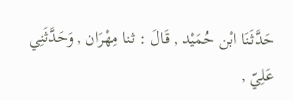حَدَّثَنَا ابْن حُمَيْد , قَالَ : ثنا مِهْرَان , وَحَدَّثَنِي عَلِيّ ,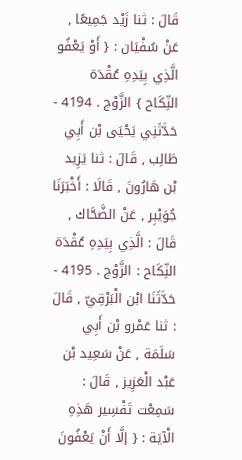قَالَ : ثنا زَيْد جَمِيعًا , عَنْ سُفْيَان : { أَوْ يَعْفُو الَّذِي بِيَدِهِ عُقْدَة النِّكَاح } الزَّوْج . 4194 - حَدَّثَنِي يَحْيَى بْن أَبِي طَالِب , قَالَ : ثنا يَزِيد بْن هَارُونَ , قَالَا : أَخْبَرَنَا جُوَيْبِر , عَنْ الضَّحَّاك , قَالَ : الَّذِي بِيَدِهِ عُقْدَة النِّكَاح : الزَّوْج . 4195 - حَدَّثَنَا ابْن الْبَرْقِيّ , قَالَ : ثنا عَمْرو بْن أَبِي سَلَمَة , عَنْ سَعِيد بْن عَبْد الْعَزِيز , قَالَ : سَمِعْت تَفْسِير هَذِهِ الْآيَة : { إلَّا أَنْ يَعْفُونَ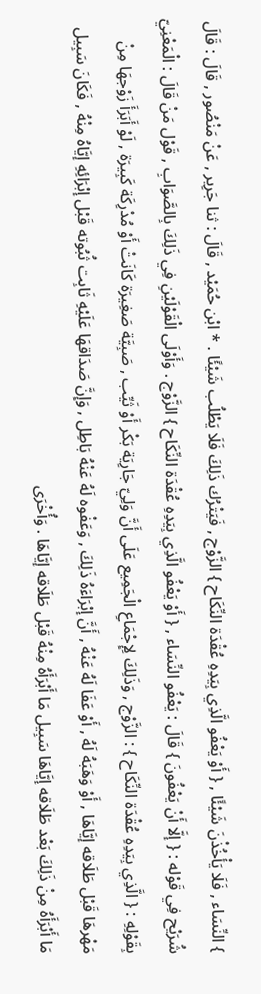} النِّسَاء , فَلَا يَأْخُذْنَ شَيْئًا , { أَوْ يَعْفُو الَّذِي بِيَدِهِ عُقْدَة النِّكَاح } الزَّوْج , فَيَتْرُك ذَلِكَ فَلَا يَطْلُب شَيْئًا . * ابْن حُمَيْد , قَالَ : ثنا جَرِير , عَنْ مَنْصُور , قَالَ : قَالَ شُرَيْح فِي قَوْله : { إلَّا أَنْ يَعْفُونَ } قَالَ : يَعْفُو النِّسَاء , { أَوْ يَعْفُو الَّذِي بِيَدِهِ عُقْدَة النِّكَاح } الزَّوْج . وَأَوْلَى الْقَوْلَيْنِ فِي ذَلِكَ بِالصَّوَابِ , قَوْل مَنْ قَالَ : الْمَعْنِيّ بِقَوْلِهِ : { الَّذِي بِيَدِهِ عُقْدَة النِّكَاح } : الزَّوْج , وَذَلِكَ لِإِجْمَاعِ الْجَمِيع عَلَى أَنَّ وَلِيّ جَارِيَة بَكْر أَوْ ثَيِّب , صَبِيَّة صَغِيرَة كَانَتْ أَوْ مُدْرِكَة كَبِيرَة , لَوْ أَبَرَأَ زَوْجهَا مِنْ مَهْرهَا قَبْل طَلَاقه إيَّاهَا , أَوْ وَهَبَهُ لَهُ , أَوْ عَفَا لَهُ عَنْهُ , أَنَّ إبْرَاءَهُ ذَلِكَ , وَعَفْوه لَهُ عَنْهُ بَاطِل , وَإِنَّ صَدَاقهَا عَلَيْهِ ثَابِت ثُبُوته قَبْل إبْرَائِهِ إيَّاهُ مِنْهُ , فَكَانَ سَبِيل مَا أَبْرَأَهُ مِنْ ذَلِكَ بَعْد طَلَاقه إيَّاهَا سَبِيل مَا أَبْرَأَهُ مِنْهُ قَبْل طَلَاقه إيَّاهَا . وَأُخْرَى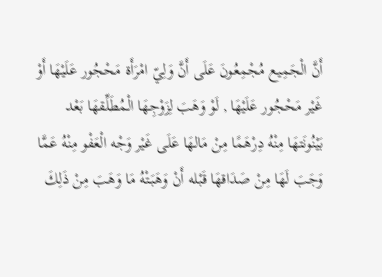أَنَّ الْجَمِيع مُجْمِعُونَ عَلَى أَنَّ وَلِيّ امْرَأَة مَحْجُور عَلَيْهَا أَوْ غَيْر مَحْجُور عَلَيْهَا , لَوْ وَهَبَ لِزَوْجِهَا الْمُطَلِّقهَا بَعْد بَيْنُونَتهَا مِنْهُ دِرْهَمًا مِنْ مَالهَا عَلَى غَيْر وَجْه الْعَفْو مِنْهُ عَمَّا وَجَبَ لَهَا مِنْ صَدَاقهَا قَبْله أَنْ وَهَبَتْهُ مَا وَهَبَ مِنْ ذَلِكَ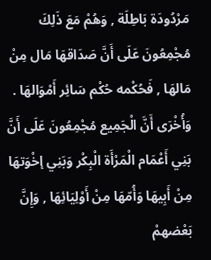مَرْدُودَة بَاطِلَة , وَهُمْ مَعَ ذَلِكَ مُجْمِعُونَ عَلَى أَنَّ صَدَاقهَا مَال مِنْ مَالهَا , فَحُكْمه حُكْم سَائِر أَمْوَالهَا . وَأُخْرَى أَنَّ الْجَمِيع مُجْمِعُونَ عَلَى أَنَّ بَنِي أَعْمَام الْمَرْأَة الْبِكْر وَبَنِي إخْوَتهَا مِنْ أَبِيهَا وَأُمّهَا مِنْ أَوْلِيَائِهَا , وَإِنَّ بَعْضهمْ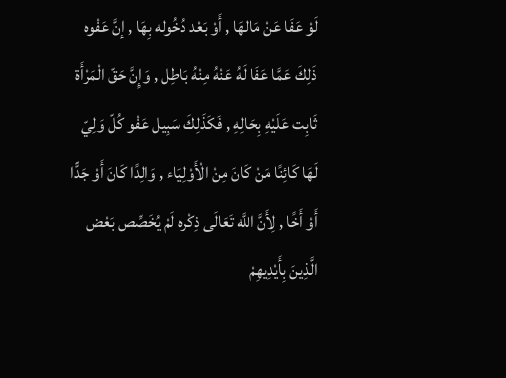لَوْ عَفَا عَنْ مَالهَا , أَوْ بَعْد دُخُوله بِهَا , إنَّ عَفْوه ذَلِكَ عَمَّا عَفَا لَهُ عَنْهُ مِنْهُ بَاطِل , وَإِنَّ حَقّ الْمَرْأَة ثَابِت عَلَيْهِ بِحَالِهِ , فَكَذَلِكَ سَبِيل عَفْو كُلّ وَلِيّ لَهَا كَائِنًا مَنْ كَانَ مِنْ الْأَوْلِيَاء , وَالِدًا كَانَ أَوْ جَدًّا أَوْ أَخًا , لِأَنَّ اللَّه تَعَالَى ذِكْره لَمْ يُخَصِّص بَعْض الَّذِينَ بِأَيْدِيهِمْ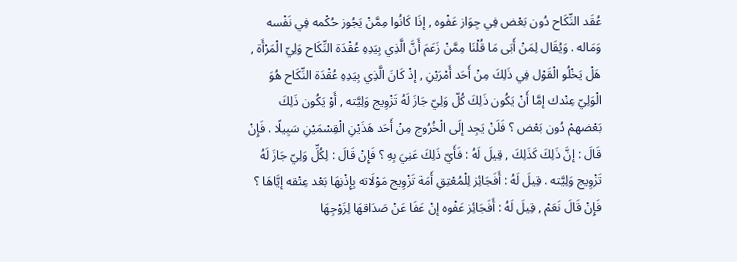عُقَد النِّكَاح دُون بَعْض فِي جِوَاز عَفْوه , إذَا كَانُوا مِمَّنْ يَجُوز حُكْمه فِي نَفْسه وَمَاله . وَيُقَال لِمَنْ أَبَى مَا قُلْنَا مِمَّنْ زَعَمَ أَنَّ الَّذِي بِيَدِهِ عُقْدَة النِّكَاح وَلِيّ الْمَرْأَة , هَلْ يَخْلُو الْقَوْل فِي ذَلِكَ مِنْ أَحَد أَمْرَيْنِ , إذْ كَانَ الَّذِي بِيَدِهِ عُقْدَة النِّكَاح هُوَ الْوَلِيّ عِنْدك إمَّا أَنْ يَكُون ذَلِكَ كُلّ وَلِيّ جَازَ لَهُ تَزْوِيج وَلِيَّته , أَوْ يَكُون ذَلِكَ بَعْضهمْ دُون بَعْض ؟ فَلَنْ يَجِد إلَى الْخُرُوج مِنْ أَحَد هَذَيْنِ الْقِسْمَيْنِ سَبِيلًا . فَإِنْ قَالَ : إنَّ ذَلِكَ كَذَلِكَ , قِيلَ لَهُ : فَأَيّ ذَلِكَ عَنِيَ بِهِ ؟ فَإِنْ قَالَ : لِكُلِّ وَلِيّ جَازَ لَهُ تَزْوِيج وَلِيَّته . قِيلَ لَهُ : أَفَجَائِز لِلْمُعْتِقِ أَمَة تَزْوِيج مَوْلَاته بِإِذْنِهَا بَعْد عِتْقه إيَّاهَا ؟ فَإِنْ قَالَ نَعَمْ , قِيلَ لَهُ : أَفَجَائِز عَفْوه إنْ عَفَا عَنْ صَدَاقهَا لِزَوْجِهَا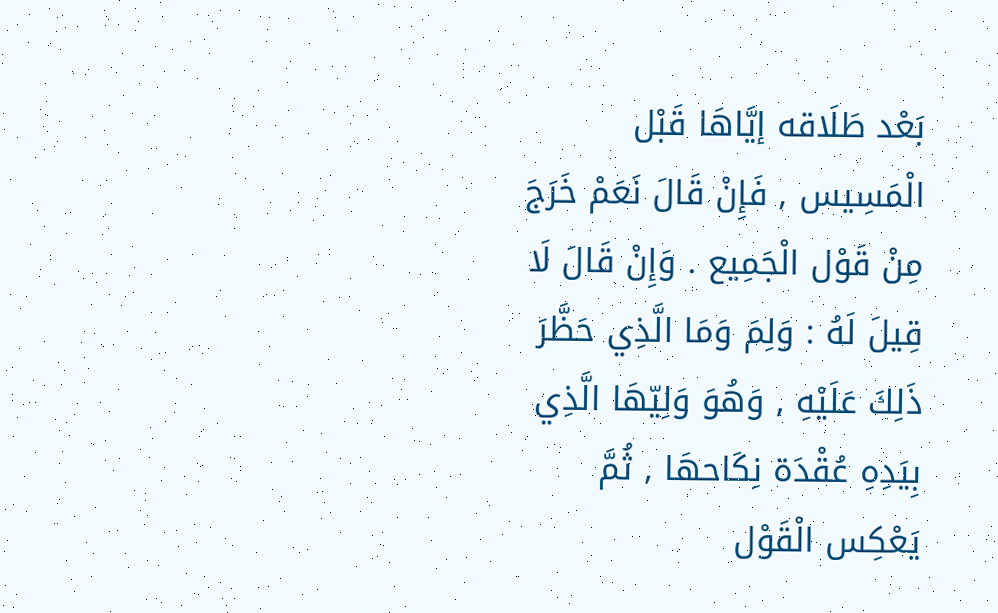بَعْد طَلَاقه إيَّاهَا قَبْل الْمَسِيس , فَإِنْ قَالَ نَعَمْ خَرَجَ مِنْ قَوْل الْجَمِيع . وَإِنْ قَالَ لَا قِيلَ لَهُ : وَلِمَ وَمَا الَّذِي حَظَّرَ ذَلِكَ عَلَيْهِ , وَهُوَ وَلِيّهَا الَّذِي بِيَدِهِ عُقْدَة نِكَاحهَا , ثُمَّ يَعْكِس الْقَوْل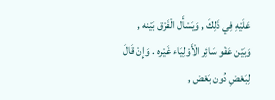عَلَيْهِ فِي ذَلِكَ , وَيَسْأَل الْفَرْق بَيْنه , وَبَيْن عَفْو سَائِر الْأَوْلِيَاء غَيْره . وَإِنْ قَالَ لِبَعْضِ دُون بَعْض ,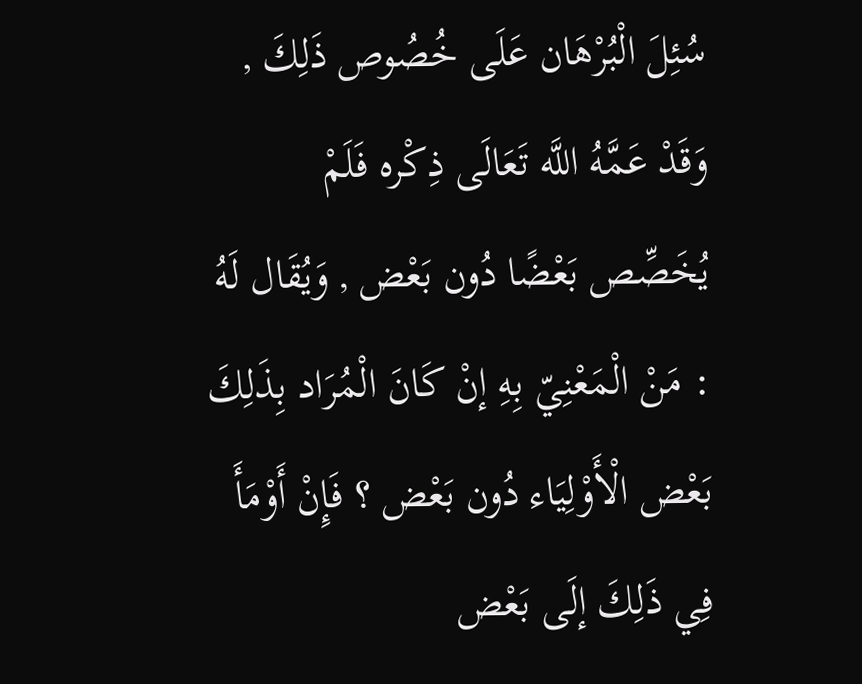سُئِلَ الْبُرْهَان عَلَى خُصُوص ذَلِكَ , وَقَدْ عَمَّهُ اللَّه تَعَالَى ذِكْره فَلَمْ يُخَصِّص بَعْضًا دُون بَعْض , وَيُقَال لَهُ : مَنْ الْمَعْنِيّ بِهِ إنْ كَانَ الْمُرَاد بِذَلِكَ بَعْض الْأَوْلِيَاء دُون بَعْض ؟ فَإِنْ أَوْمَأَ فِي ذَلِكَ إلَى بَعْض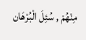مِنْهُمْ , سُئِلَ الْبُرْهَان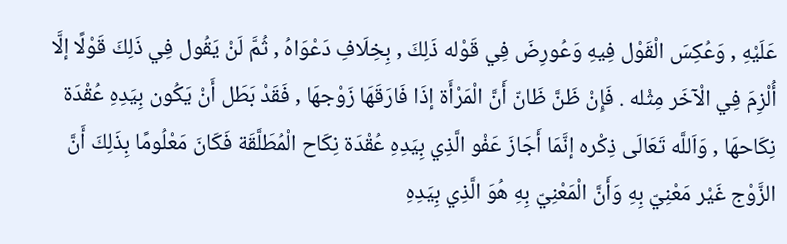عَلَيْهِ , وَعُكِسَ الْقَوْل فِيهِ وَعُورِضَ فِي قَوْله ذَلِكَ , بِخِلَافِ دَعْوَاهُ , ثُمَّ لَنْ يَقُول فِي ذَلِكَ قَوْلًا إلَّا أُلْزِمَ فِي الْآخَر مِثْله . فَإِنْ ظَنَّ ظَانّ أَنَّ الْمَرْأَة إذَا فَارَقَهَا زَوْجهَا , فَقَدْ بَطَل أَنْ يَكُون بِيَدِهِ عُقْدَة نِكَاحهَا , وَاَللَّه تَعَالَى ذِكْره إنَّمَا أَجَازَ عَفْو الَّذِي بِيَدِهِ عُقْدَة نِكَاح الْمُطَلَّقَة فَكَانَ مَعْلُومًا بِذَلِكَ أَنَّ الزَّوْج غَيْر مَعْنِيّ بِهِ وَأَنَّ الْمَعْنِيّ بِهِ هُوَ الَّذِي بِيَدِهِ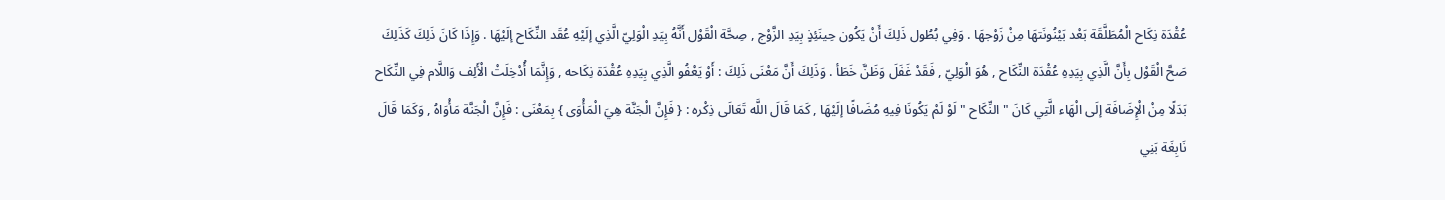عُقْدَة نِكَاح الْمُطَلَّقَة بَعْد بَيْنُونَتهَا مِنْ زَوْجهَا . وَفِي بُطُول ذَلِكَ أَنْ يَكُون حِينَئِذٍ بِيَدِ الزَّوْج , صِحَّة الْقَوْل أَنَّهُ بِيَدِ الْوَلِيّ الَّذِي إلَيْهِ عُقَد النِّكَاح إلَيْهَا . وَإِذَا كَانَ ذَلِكَ كَذَلِكَ صَحَّ الْقَوْل بِأَنَّ الَّذِي بِيَدِهِ عُقْدَة النِّكَاح , هُوَ الْوَلِيّ , فَقَدْ غَفَلَ وَظَنَّ خَطَأ . وَذَلِكَ أَنَّ مَعْنَى ذَلِكَ : أَوْ يَعْفُو الَّذِي بِيَدِهِ عُقْدَة نِكَاحه , وَإِنَّمَا أُدْخِلَتْ الْأَلِف وَاللَّام فِي النِّكَاح بَدَلًا مِنْ الْإِضَافَة إلَى الْهَاء الَّتِي كَانَ " النِّكَاح " لَوْ لَمْ يَكُونَا فِيهِ مُضَافًا إلَيْهَا , كَمَا قَالَ اللَّه تَعَالَى ذِكْره : { فَإِنَّ الْجَنَّة هِيَ الْمَأْوَى } بِمَعْنَى : فَإِنَّ الْجَنَّة مَأْوَاهُ , وَكَمَا قَالَ نَابِغَة بَنِي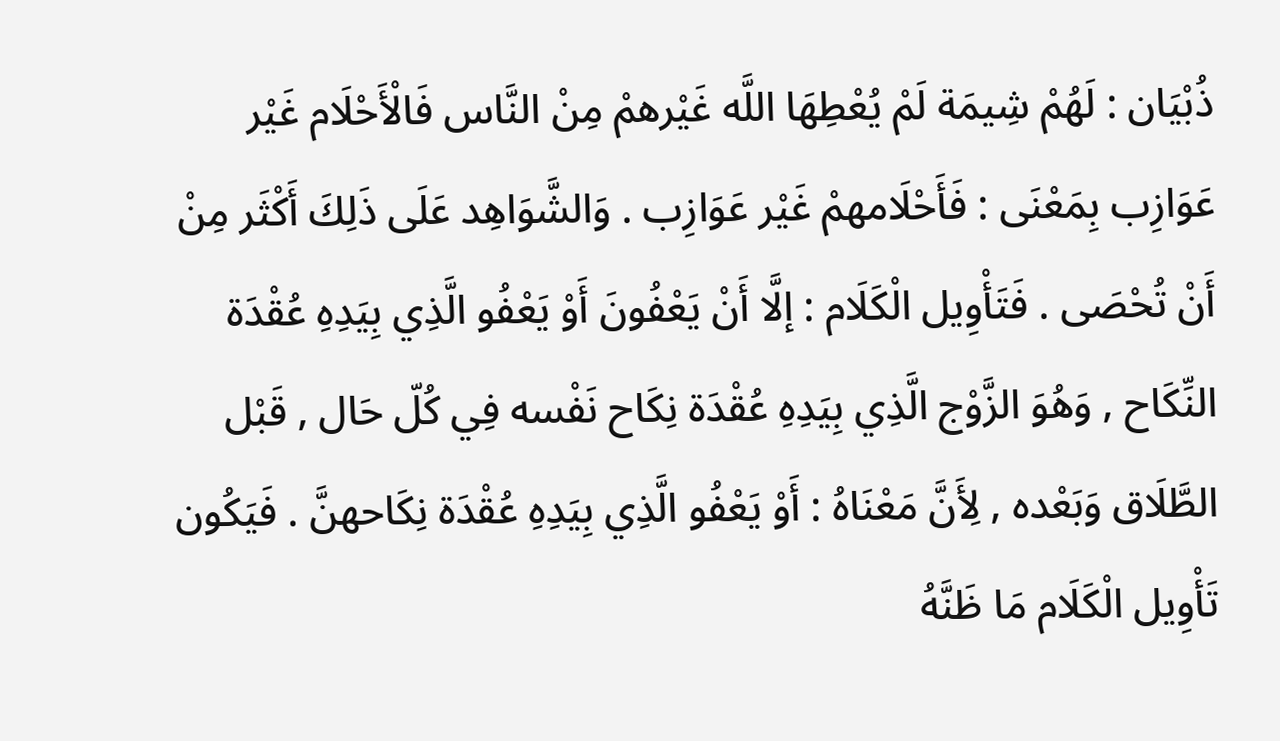ذُبْيَان : لَهُمْ شِيمَة لَمْ يُعْطِهَا اللَّه غَيْرهمْ مِنْ النَّاس فَالْأَحْلَام غَيْر عَوَازِب بِمَعْنَى : فَأَحْلَامهمْ غَيْر عَوَازِب . وَالشَّوَاهِد عَلَى ذَلِكَ أَكْثَر مِنْ أَنْ تُحْصَى . فَتَأْوِيل الْكَلَام : إلَّا أَنْ يَعْفُونَ أَوْ يَعْفُو الَّذِي بِيَدِهِ عُقْدَة النِّكَاح , وَهُوَ الزَّوْج الَّذِي بِيَدِهِ عُقْدَة نِكَاح نَفْسه فِي كُلّ حَال , قَبْل الطَّلَاق وَبَعْده , لِأَنَّ مَعْنَاهُ : أَوْ يَعْفُو الَّذِي بِيَدِهِ عُقْدَة نِكَاحهنَّ . فَيَكُون تَأْوِيل الْكَلَام مَا ظَنَّهُ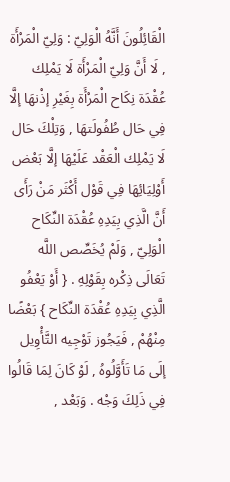الْقَائِلُونَ أَنَّهُ الْوَلِيّ : وَلِيّ الْمَرْأَة , لَا أَنَّ وَلِيّ الْمَرْأَة لَا يَمْلِك عُقْدَة نِكَاح الْمَرْأَة بِغَيْرِ إذْنهَا إلَّا فِي حَال طُفُولَتهَا , وَتِلْكَ حَال لَا يَمْلِك الْعَقْد عَلَيْهَا إلَّا بَعْض أَوْلِيَائِهَا فِي قَوْل أَكْثَر مَنْ رَأَى أَنَّ الَّذِي بِيَدِهِ عُقْدَة النِّكَاح الْوَلِيّ , وَلَمْ يُخَصِّص اللَّه تَعَالَى ذِكْره بِقَوْلِهِ . { أَوْ يَعْفُو الَّذِي بِيَدِهِ عُقْدَة النِّكَاح } بَعْضًا مِنْهُمْ , فَيَجُوز تَوْجِيه التَّأْوِيل إلَى مَا تَأَوَّلُوهُ , لَوْ كَانَ لِمَا قَالُوا فِي ذَلِكَ وَجْه . وَبَعْد ,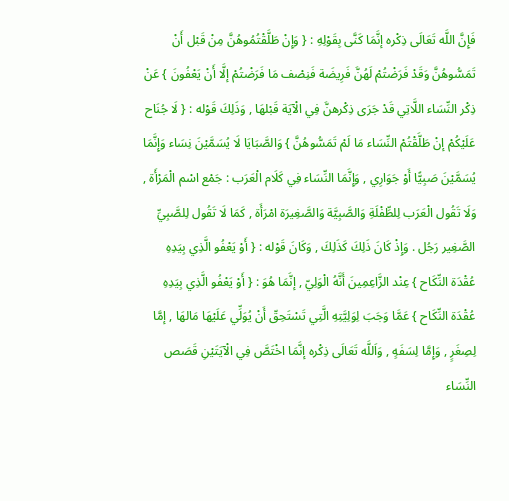فَإِنَّ اللَّه تَعَالَى ذِكْره إنَّمَا كَنَّى بِقَوْلِهِ : { وَإِنْ طَلَّقْتُمُوهُنَّ مِنْ قَبْل أَنْ تَمَسُّوهُنَّ وَقَدْ فَرَضْتُمْ لَهُنَّ فَرِيضَة فَنِصْف مَا فَرَضْتُمْ إلَّا أَنْ يَعْفُونَ } عَنْ ذِكْر النِّسَاء اللَّاتِي قَدْ جَرَى ذِكْرهنَّ فِي الْآيَة قَبْلهَا , وَذَلِكَ قَوْله : { لَا جُنَاح عَلَيْكُمْ إنْ طَلَّقْتُمْ النِّسَاء مَا لَمْ تَمَسُّوهُنَّ } وَالصَّبَايَا لَا يُسَمَّيْنَ نِسَاء وَإِنَّمَا يُسَمَّيْنَ صَبِيًّا أَوْ جَوَارِي , وَإِنَّمَا النِّسَاء فِي كَلَام الْعَرَب : جَمْع اسْم الْمَرْأَة , وَلَا تَقُول الْعَرَب لِلطِّفْلَةِ وَالصَّبِيَّة وَالصَّغِيرَة امْرَأَة , كَمَا لَا تَقُول لِلصَّبِيِّ الصَّغِير رَجُل . وَإِذْ كَانَ ذَلِكَ كَذَلِكَ , وَكَانَ قَوْله : { أَوْ يَعْفُو الَّذِي بِيَدِهِ عُقْدَة النِّكَاح } عِنْد الزَّاعِمِينَ أَنَّهُ الْوَلِيّ , إنَّمَا هُوَ : { أَوْ يَعْفُو الَّذِي بِيَدِهِ عُقْدَة النِّكَاح } عَمَّا وَجَبَ لِوَلِيَّتِهِ الَّتِي تَسْتَحِقّ أَنْ يُوَلِّي عَلَيْهَا مَالهَا , إمَّا لِصِغَرٍ , وَإِمَّا لِسَفَهٍ , وَاَللَّه تَعَالَى ذِكْره إنَّمَا اخْتَصَّ فِي الْآيَتَيْنِ قَصَص النِّسَاء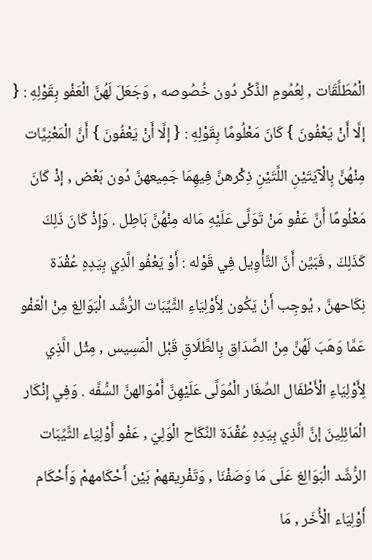الْمُطَلَّقَات , لِعُمُومِ الذِّكْر دُون خُصُوصه , وَجَعَلَ لَهُنَّ الْعَفْو بِقَوْلِهِ : { إلَّا أَنْ يَعْفُونَ } كَانَ مَعْلُومًا بِقَوْلِهِ : { إلَّا أَنْ يَعْفُونَ } أَنَّ الْمَعْنِيَّات مِنْهُنَّ بِالْآيَتَيْنِ اللَّتَيْنِ ذِكْرهنَّ فِيهِمَا جَمِيعهنَّ دُون بَعْض , إذْ كَانَ مَعْلُومًا أَنَّ عَفْو مَنْ تَوَلَّى عَلَيْهِ مَاله مِنْهُنَّ بَاطِل . وَإِذْ كَانَ ذَلِكَ كَذَلِكَ , فَبَيِّن أَنَّ التَّأْوِيل فِي قَوْله : أَوْ يَعْفُو الَّذِي بِيَدِهِ عُقْدَة نِكَاحهنَّ , يُوجِب أَنْ يَكُون لِأَوْلِيَاءِ الثَّيِّبَات الرُّشَّد الْبَوَالِغ مِنْ الْعَفْو عَمَّا وَهَبَ لَهُنَّ مِنْ الصَّدَاق بِالطَّلَاقِ قَبْل الْمَسِيس , مِثْل الَّذِي لِأَوْلِيَاءِ الْأَطْفَال الصِّغَار الْمُوَلَّى عَلَيْهِنَّ أَمْوَالهنَّ السُّفَّه . وَفِي إنْكَار الْمَائِلِينَ إنَّ الَّذِي بِيَدِهِ عُقْدَة النِّكَاح الْوَلِيّ , عَفْو أَوْلِيَاء الثَّيِّبَات الرُّشَّد الْبَوَالِغ عَلَى مَا وَصَفْنَا , وَتَفْرِيقهمْ بَيْن أَحْكَامهمْ وَأَحْكَام أَوْلِيَاء الْأُخَر , مَا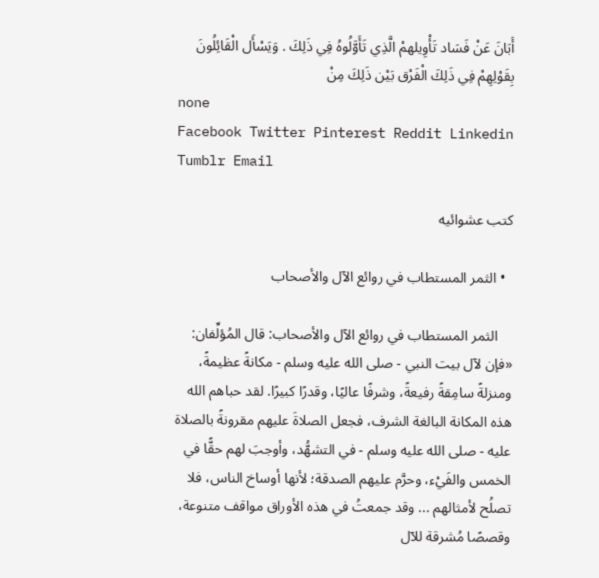أَبَانَ عَنْ فَسَاد تَأْوِيلهمْ الَّذِي تَأَوَّلُوهُ فِي ذَلِكَ . وَيَسْأَل الْقَائِلُونَ بِقَوْلِهِمْ فِي ذَلِكَ الْفَرْق بَيْن ذَلِكَ مِنْ
none
Facebook Twitter Pinterest Reddit Linkedin Tumblr Email

كتب عشوائيه

  • الثمر المستطاب في روائع الآل والأصحاب

    الثمر المستطاب في روائع الآل والأصحاب: قال المُؤلِّفان: «فإن لآل بيت النبي - صلى الله عليه وسلم - مكانةً عظيمةً، ومنزلةً سامِقةً رفيعةً، وشرفًا عاليًا، وقدرًا كبيرًا. لقد حباهم الله هذه المكانة البالغة الشرف، فجعل الصلاةَ عليهم مقرونةً بالصلاة عليه - صلى الله عليه وسلم - في التشهُّد، وأوجبَ لهم حقًّا في الخمس والفَيْء، وحرَّم عليهم الصدقة؛ لأنها أوساخ الناس، فلا تصلُح لأمثالهم ... وقد جمعتُ في هذه الأوراق مواقف متنوعة، وقصصًا مُشرقة للآل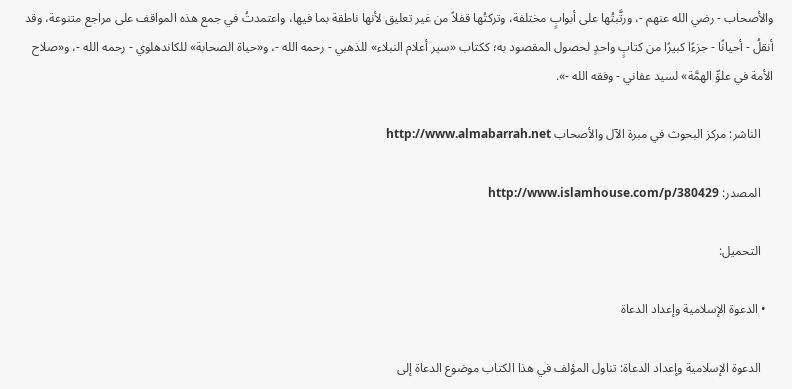والأصحاب - رضي الله عنهم -، ورتَّبتُها على أبوابٍ مختلفة، وتركتُها قفلاً من غير تعليق لأنها ناطقة بما فيها، واعتمدتُ في جمع هذه المواقف على مراجع متنوعة، وقد أنقلُ - أحيانًا - جزءًا كبيرًا من كتابٍ واحدٍ لحصول المقصود به؛ ككتاب «سير أعلام النبلاء» للذهبي - رحمه الله -، و«حياة الصحابة» للكاندهلوي - رحمه الله -، و«صلاح الأمة في علوِّ الهمَّة» لسيد عفاني - وفقه الله -».

    الناشر: مركز البحوث في مبرة الآل والأصحاب http://www.almabarrah.net

    المصدر: http://www.islamhouse.com/p/380429

    التحميل:

  • الدعوة الإسلامية وإعداد الدعاة

    الدعوة الإسلامية وإعداد الدعاة: تناول المؤلف في هذا الكتاب موضوع الدعاة إلى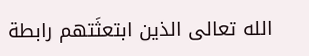الله تعالى الذين ابتعثَتهم رابطة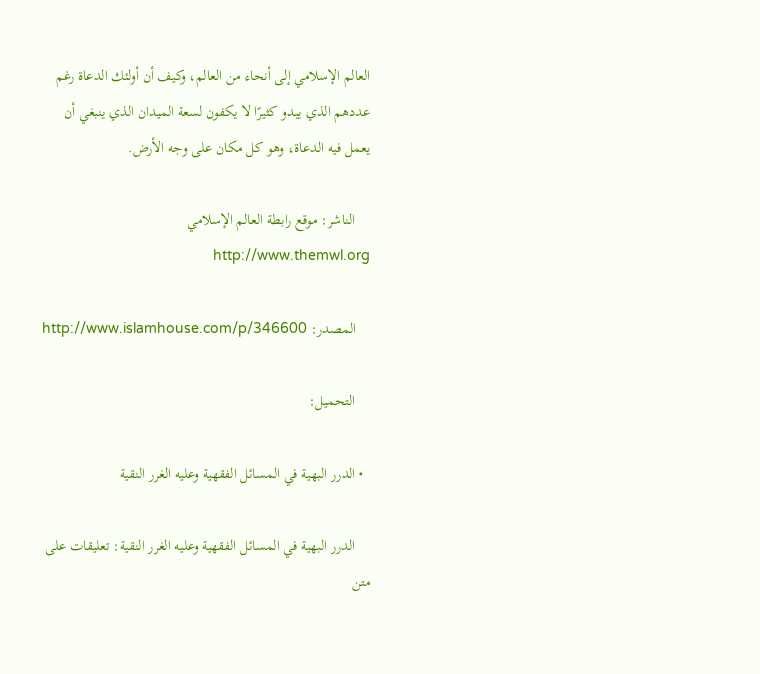العالم الإسلامي إلى أنحاء من العالم، وكيف أن أولئك الدعاة رغم عددهم الذي يبدو كثيرًا لا يكفون لسعة الميدان الذي ينبغي أن يعمل فيه الدعاة، وهو كل مكان على وجه الأرض.

    الناشر: موقع رابطة العالم الإسلامي http://www.themwl.org

    المصدر: http://www.islamhouse.com/p/346600

    التحميل:

  • الدرر البهية في المسائل الفقهية وعليه الغرر النقية

    الدرر البهية في المسائل الفقهية وعليه الغرر النقية: تعليقات على متن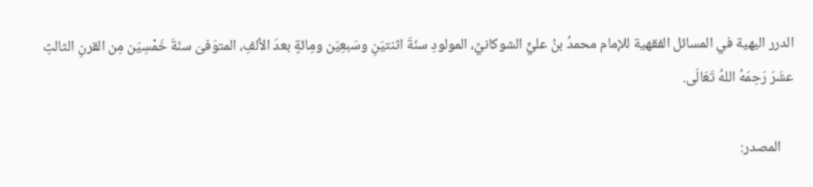الدرر البهية في المسائل الفقهية للإمام محمدُ بنُ عليٍّ الشوكانيِّ، المولودِ سنَةَ اثنتيَنِ وسَبعِيَن ومِائةٍ بعدَ الألفِ، المتوَفىَ سنَةَ خَمْسِيَن مِن القرنِ الثالثِ عشَرَ رَحِمَهُ اللهُ تَعَالَى.

    المصدر: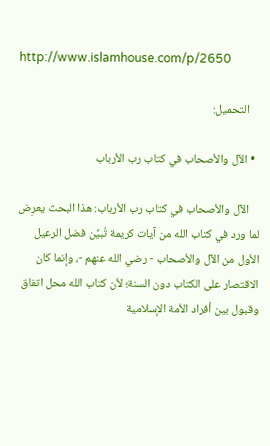http://www.islamhouse.com/p/2650

    التحميل:

  • الآل والأصحاب في كتاب رب الأرباب

    الآل والأصحاب في كتاب رب الأرباب: هذا البحث يعرِض لما ورد في كتاب الله من آيات كريمة تُبيِّن فضل الرعيل الأول من الآل والأصحاب - رضي الله عنهم -، وإنما كان الاقتصار على الكتاب دون السنة؛ لأن كتاب الله محل اتفاق وقبول بين أفراد الأمة الإسلامية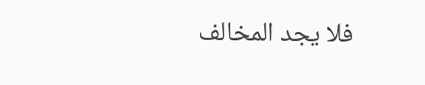فلا يجد المخالف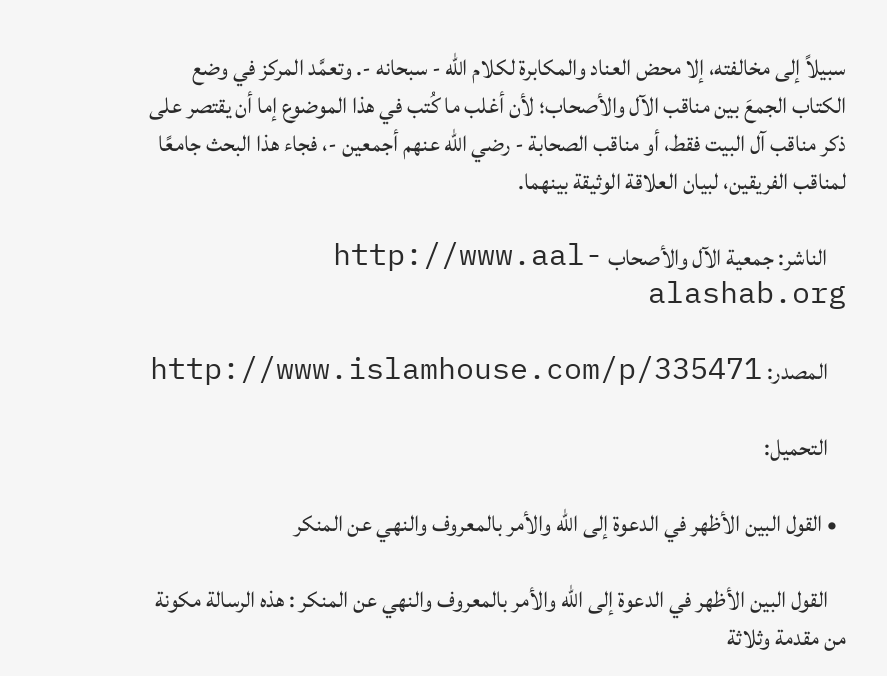سبيلاً إلى مخالفته، إلا محض العناد والمكابرة لكلام الله - سبحانه -. وتعمَّد المركز في وضع الكتاب الجمعَ بين مناقب الآل والأصحاب؛ لأن أغلب ما كُتب في هذا الموضوع إما أن يقتصر على ذكر مناقب آل البيت فقط، أو مناقب الصحابة - رضي الله عنهم أجمعين -، فجاء هذا البحث جامعًا لمناقب الفريقين، لبيان العلاقة الوثيقة بينهما.

    الناشر: جمعية الآل والأصحاب http://www.aal-alashab.org

    المصدر: http://www.islamhouse.com/p/335471

    التحميل:

  • القول البين الأظهر في الدعوة إلى الله والأمر بالمعروف والنهي عن المنكر

    القول البين الأظهر في الدعوة إلى الله والأمر بالمعروف والنهي عن المنكر : هذه الرسالة مكونة من مقدمة وثلاثة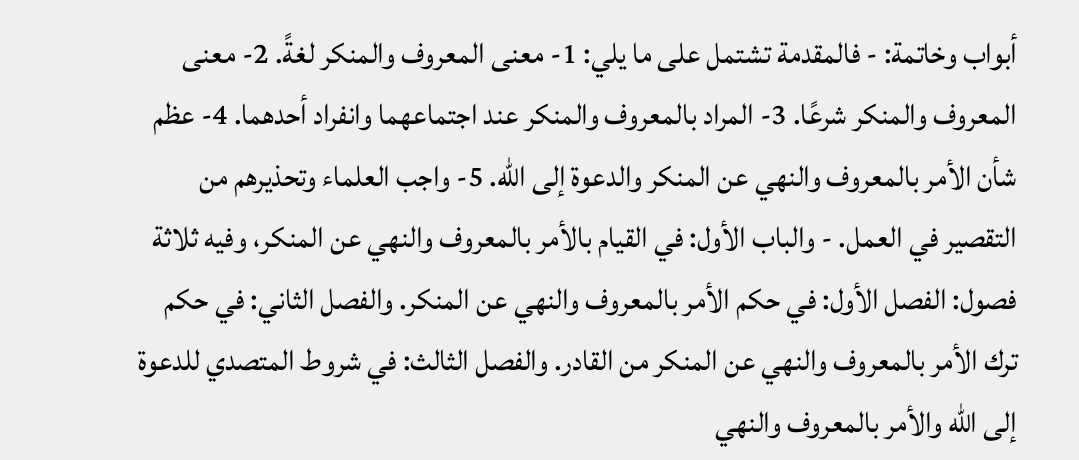أبواب وخاتمة: - فالمقدمة تشتمل على ما يلي: 1- معنى المعروف والمنكر لغةً. 2- معنى المعروف والمنكر شرعًا. 3- المراد بالمعروف والمنكر عند اجتماعهما وانفراد أحدهما. 4- عظم شأن الأمر بالمعروف والنهي عن المنكر والدعوة إلى الله. 5- واجب العلماء وتحذيرهم من التقصير في العمل. - والباب الأول: في القيام بالأمر بالمعروف والنهي عن المنكر، وفيه ثلاثة فصول: الفصل الأول: في حكم الأمر بالمعروف والنهي عن المنكر. والفصل الثاني: في حكم ترك الأمر بالمعروف والنهي عن المنكر من القادر. والفصل الثالث: في شروط المتصدي للدعوة إلى الله والأمر بالمعروف والنهي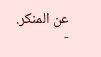عن المنكر. -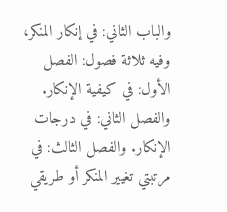والباب الثاني: في إنكار المنكر، وفيه ثلاثة فصول: الفصل الأول: في كيفية الإنكار. والفصل الثاني: في درجات الإنكار. والفصل الثالث: في مرتبتي تغيير المنكر أو طريقي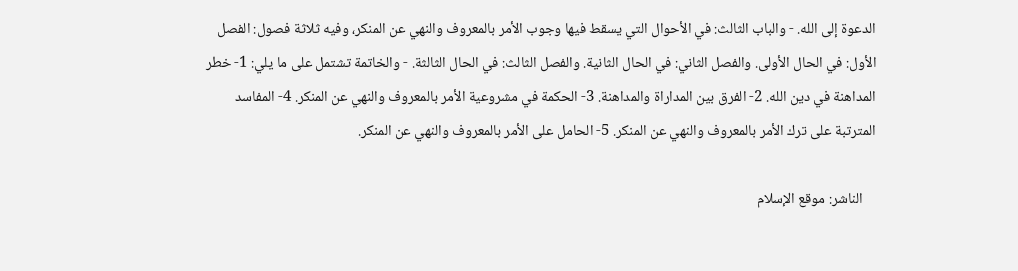الدعوة إلى الله. - والباب الثالث: في الأحوال التي يسقط فيها وجوب الأمر بالمعروف والنهي عن المنكر، وفيه ثلاثة فصول: الفصل الأول: في الحال الأولى. والفصل الثاني: في الحال الثانية. والفصل الثالث: في الحال الثالثة. - والخاتمة تشتمل على ما يلي: 1- خطر المداهنة في دين الله. 2- الفرق بين المداراة والمداهنة. 3- الحكمة في مشروعية الأمر بالمعروف والنهي عن المنكر. 4- المفاسد المترتبة على ترك الأمر بالمعروف والنهي عن المنكر. 5- الحامل على الأمر بالمعروف والنهي عن المنكر.

    الناشر: موقع الإسلام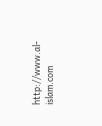http://www.al-islam.com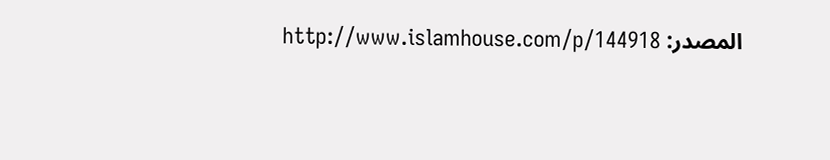المصدر: http://www.islamhouse.com/p/144918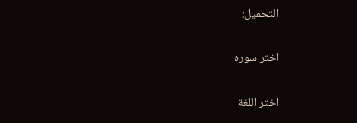التحميل:

اختر سوره

اختر اللغة